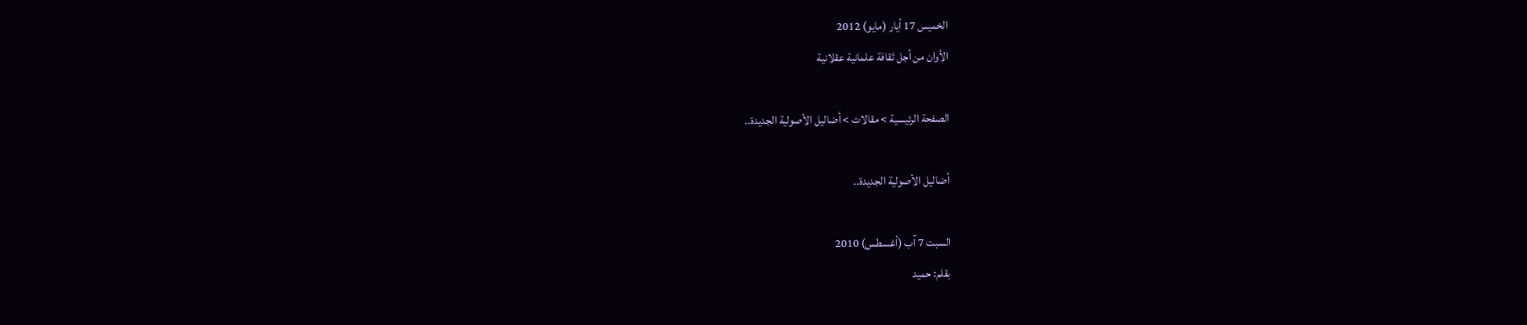الخميس 17 أيار (مايو) 2012
الأوان من أجل ثقافة علمانية عقلانية

الصفحة الرئيسية > مقالات > أضاليل الأصولية الجديدة..

أضاليل الأصولية الجديدة..

السبت 7 آب (أغسطس) 2010
بقلم: حميد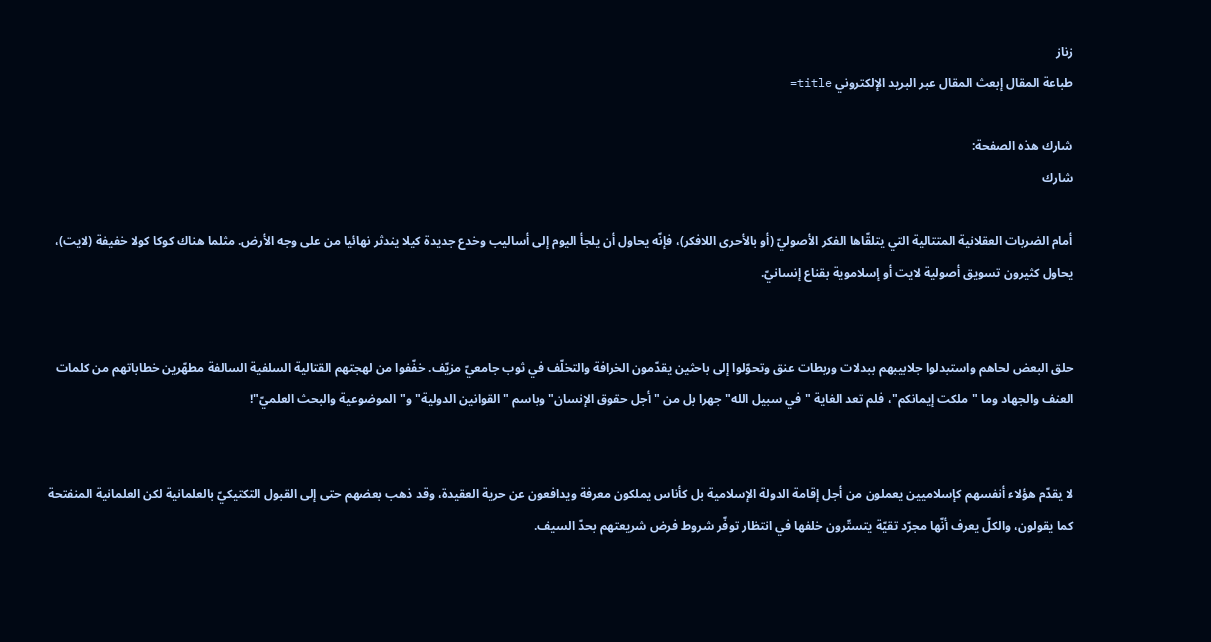زناز
طباعة المقال إبعث المقال عبر البريد الإلكتروني title=

شارك هذه الصفحة:
شارك

أمام الضربات العقلانية المتتالية التي يتلقّاها الفكر الأصوليّ (أو بالأحرى اللافكر)، فإنّه يحاول أن يلجأ اليوم إلى أساليب وخدع جديدة كيلا يندثر نهائيا من على وجه الأرض. مثلما هناك كوكا كولا خفيفة (لايت)، يحاول كثيرون تسويق أصولية لايت أو إسلاموية بقناع إنسانيّ.


حلق البعض لحاهم واستبدلوا جلابيبهم ببدلات وربطات عنق وتحوّلوا إلى باحثين يقدّمون الخرافة والتخلّف في ثوب جامعيّ مزيّف. خفّفوا من لهجتهم القتالية السلفية السالفة مطهّرين خطاباتهم من كلمات العنف والجهاد وما "ملكت إيمانكم"، فلم تعد الغاية "في سبيل الله" جهرا بل من "أجل حقوق الإنسان" وباسم "القوانين الدولية" و"الموضوعية والبحث العلميّ"!


لا يقدّم هؤلاء أنفسهم كإسلاميين يعملون من أجل إقامة الدولة الإسلامية بل كأناس يملكون معرفة ويدافعون عن حرية العقيدة، وقد ذهب بعضهم حتى إلى القبول التكتيكيّ بالعلمانية لكن العلمانية المنفتحة كما يقولون، والكلّ يعرف أنّها مجرّد تقيّة يتستّرون خلفها في انتظار توفّر شروط فرض شريعتهم بحدّ السيف.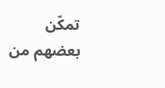تمكّن بعضهم من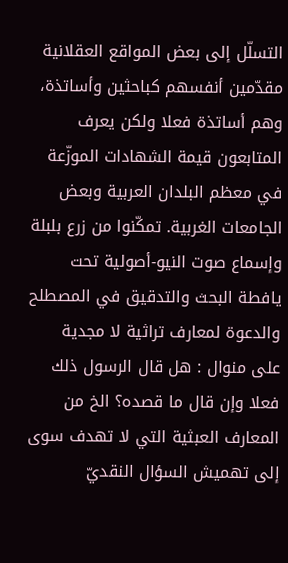التسلّل إلى بعض المواقع العقلانية مقدّمين أنفسهم كباحثين وأساتذة، وهم أساتذة فعلا ولكن يعرف المتابعون قيمة الشهادات الموزّعة في معظم البلدان العربية وبعض الجامعات الغربية. تمكّنوا من زرع بلبلة وإسماع صوت النيو-أصولية تحت يافطة البحث والتدقيق في المصطلح والدعوة لمعارف تراثية لا مجدية على منوال : هل قال الرسول ذلك فعلا وإن قال ما قصده؟ الخ من المعارف العبثية التي لا تهدف سوى إلى تهميش السؤال النقديّ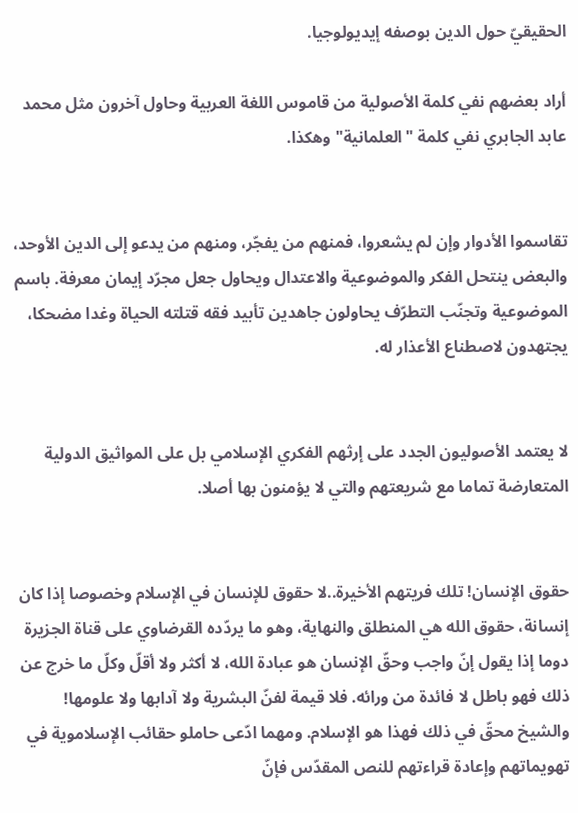الحقيقيّ حول الدين بوصفه إيديولوجيا.

أراد بعضهم نفي كلمة الأصولية من قاموس اللغة العربية وحاول آخرون مثل محمد عابد الجابري نفي كلمة "العلمانية" وهكذا.


تقاسموا الأدوار وإن لم يشعروا، فمنهم من يفجّر، ومنهم من يدعو إلى الدين الأوحد، والبعض ينتحل الفكر والموضوعية والاعتدال ويحاول جعل مجرّد إيمان معرفة. باسم الموضوعية وتجنّب التطرّف يحاولون جاهدين تأبيد فقه قتلته الحياة وغدا مضحكا، يجتهدون لاصطناع الأعذار له.


لا يعتمد الأصوليون الجدد على إرثهم الفكري الإسلامي بل على المواثيق الدولية المتعارضة تماما مع شريعتهم والتي لا يؤمنون بها أصلا.


حقوق الإنسان! تلك فريتهم الأخيرة..لا حقوق للإنسان في الإسلام وخصوصا إذا كان إنسانة، حقوق الله هي المنطلق والنهاية، وهو ما يردّده القرضاوي على قناة الجزيرة دوما إذا يقول إنّ واجب وحقّ الإنسان هو عبادة الله، لا أكثر ولا أقلّ وكلّ ما خرج عن ذلك فهو باطل لا فائدة من ورائه. فلا قيمة لفنّ البشرية ولا آدابها ولا علومها! والشيخ محقّ في ذلك فهذا هو الإسلام. ومهما ادّعى حاملو حقائب الإسلاموية في تهويماتهم وإعادة قراءتهم للنص المقدّس فإنّ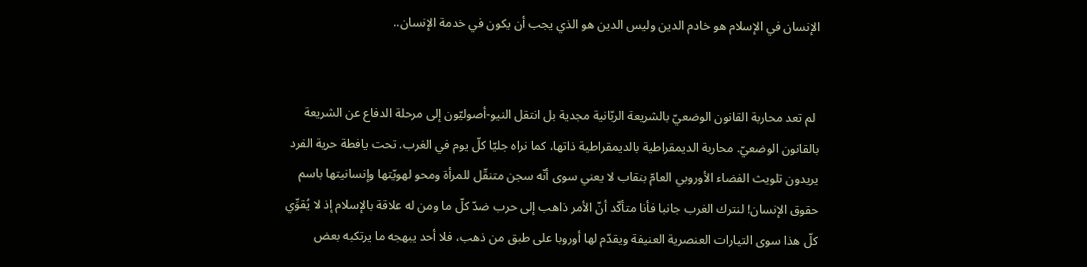الإنسان في الإسلام هو خادم الدين وليس الدين هو الذي يجب أن يكون في خدمة الإنسان..


 لم تعد محاربة القانون الوضعيّ بالشريعة الربّانية مجدية بل انتقل النيو-أصوليّون إلى مرحلة الدفاع عن الشريعة بالقانون الوضعيّ. محاربة الديمقراطية بالديمقراطية ذاتها، كما نراه جليّا كلّ يوم في الغرب. تحت يافطة حرية الفرد يريدون تلويث الفضاء الأوروبي العامّ بنقاب لا يعني سوى أنّه سجن متنقّل للمرأة ومحو لهويّتها وإنسانيتها باسم حقوق الإنسان! لنترك الغرب جانبا فأنا متأكّد أنّ الأمر ذاهب إلى حرب ضدّ كلّ ما ومن له علاقة بالإسلام إذ لا يُقوِّي كلّ هذا سوى التيارات العنصرية العنيفة ويقدّم لها أوروبا على طبق من ذهب، فلا أحد يبهجه ما يرتكبه بعض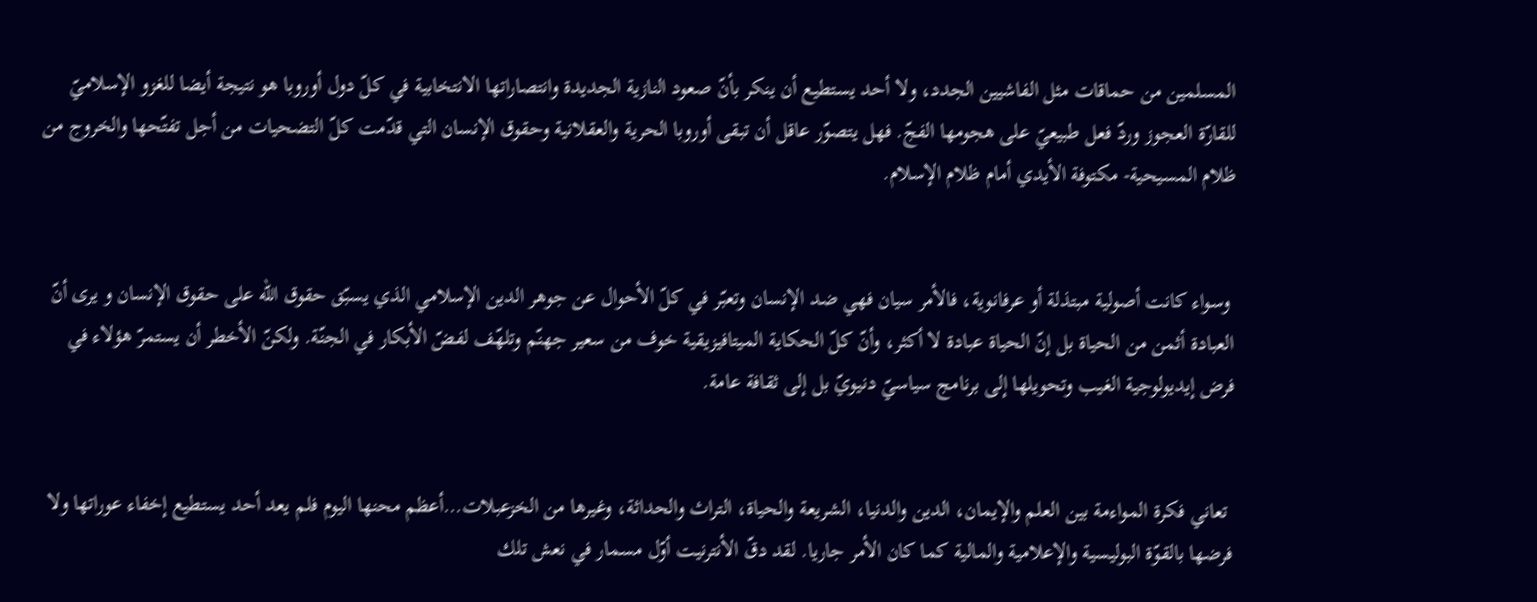المسلمين من حماقات مثل الفاشيين الجدد، ولا أحد يستطيع أن ينكر بأنّ صعود النازية الجديدة وانتصاراتها الانتخابية في كلّ دول أوروبا هو نتيجة أيضا للغزو الإسلاميّ للقارّة العجوز وردّ فعل طبيعيّ على هجومها الفجّ. فهل يتصوّر عاقل أن تبقى أوروبا الحرية والعقلانية وحقوق الإنسان التي قدّمت كلّ التضحيات من أجل تفتّحها والخروج من ظلام المسيحية- مكتوفة الأيدي أمام ظلام الإسلام.


 وسواء كانت أصولية مبتذلة أو عرفانوية، فالأمر سيان فهي ضد الإنسان وتعبّر في كلّ الأحوال عن جوهر الدين الإسلامي الذي يسبّق حقوق الله على حقوق الإنسان و يرى أنّ العبادة أثمن من الحياة بل إنّ الحياة عبادة لا أكثر، وأنّ كلّ الحكاية الميتافيزيقية خوف من سعير جهنّم وتلهّف لفضّ الأبكار في الجنّة. ولكنّ الأخطر أن يستمرّ هؤلاء في فرض إيديولوجية الغيب وتحويلها إلى برنامج سياسيّ دنيويّ بل إلى ثقافة عامة.


 تعاني فكرة المواءمة بين العلم والإيمان، الدين والدنيا، الشريعة والحياة، التراث والحداثة، وغيرها من الخزعبلات…أعظم محنها اليوم فلم يعد أحد يستطيع إخفاء عوراتها ولا فرضها بالقوّة البوليسية والإعلامية والمالية كما كان الأمر جاريا. لقد دقّ الأنترنيت أوّل مسمار في نعش تلك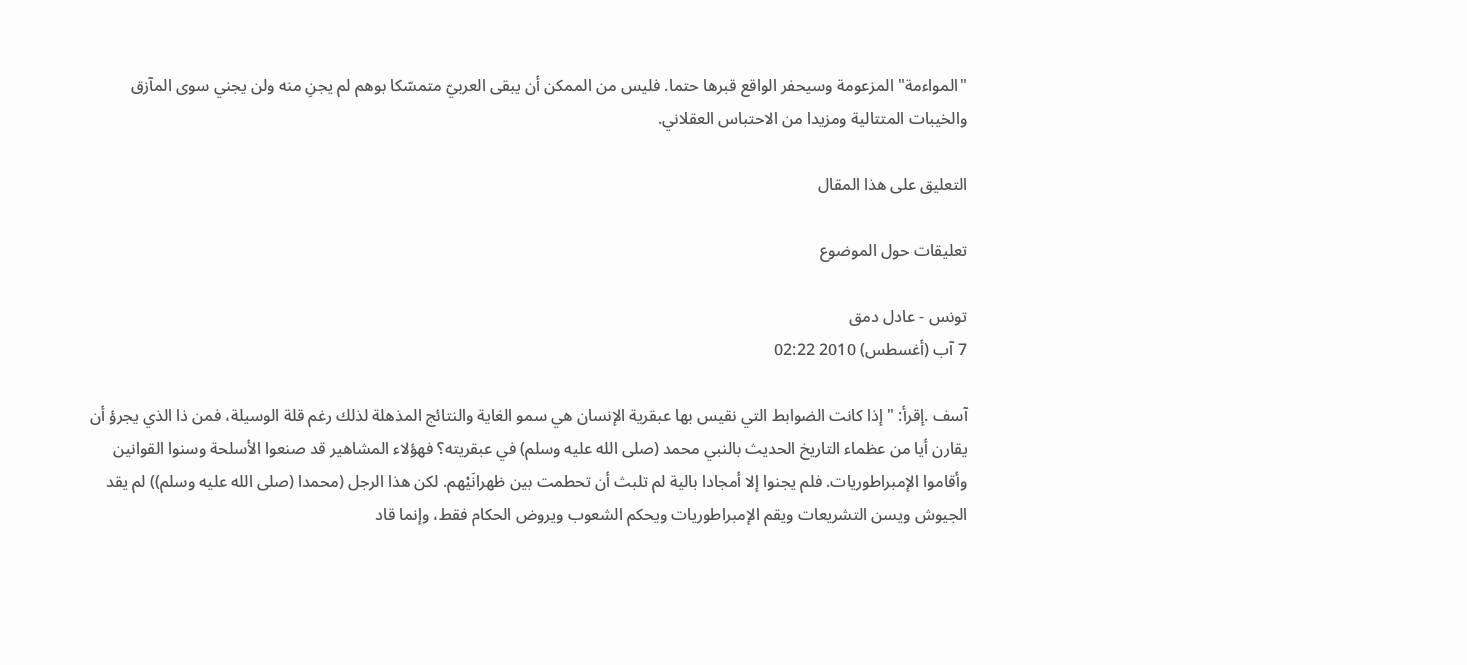"المواءمة" المزعومة وسيحفر الواقع قبرها حتما. فليس من الممكن أن يبقى العربيّ متمسّكا بوهم لم يجنِ منه ولن يجني سوى المآزق والخيبات المتتالية ومزيدا من الاحتباس العقلاني.

التعليق على هذا المقال

تعليقات حول الموضوع

تونس - عادل دمق
7 آب (أغسطس) 2010 02:22

آسف .إقرأ: " إذا كانت الضوابط التي نقيس بها عبقرية الإنسان هي سمو الغاية والنتائج المذهلة لذلك رغم قلة الوسيلة، فمن ذا الذي يجرؤ أن يقارن أيا من عظماء التاريخ الحديث بالنبي محمد (صلى الله عليه وسلم) في عبقريته؟ فهؤلاء المشاهير قد صنعوا الأسلحة وسنوا القوانين وأقاموا الإمبراطوريات. فلم يجنوا إلا أمجادا بالية لم تلبث أن تحطمت بين ظهرانَيْهم. لكن هذا الرجل (محمدا (صلى الله عليه وسلم)) لم يقد الجيوش ويسن التشريعات ويقم الإمبراطوريات ويحكم الشعوب ويروض الحكام فقط، وإنما قاد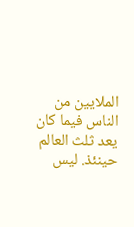الملايين من الناس فيما كان يعد ثلث العالم حينئذ. ليس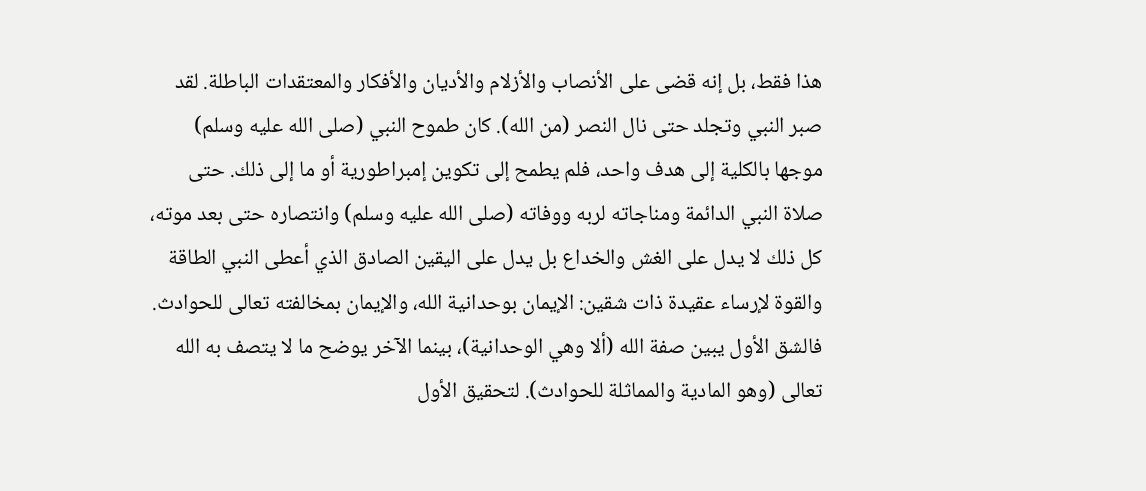هذا فقط، بل إنه قضى على الأنصاب والأزلام والأديان والأفكار والمعتقدات الباطلة. لقد صبر النبي وتجلد حتى نال النصر (من الله). كان طموح النبي (صلى الله عليه وسلم) موجها بالكلية إلى هدف واحد، فلم يطمح إلى تكوين إمبراطورية أو ما إلى ذلك. حتى صلاة النبي الدائمة ومناجاته لربه ووفاته (صلى الله عليه وسلم) وانتصاره حتى بعد موته، كل ذلك لا يدل على الغش والخداع بل يدل على اليقين الصادق الذي أعطى النبي الطاقة والقوة لإرساء عقيدة ذات شقين: الإيمان بوحدانية الله، والإيمان بمخالفته تعالى للحوادث. فالشق الأول يبين صفة الله (ألا وهي الوحدانية)، بينما الآخر يوضح ما لا يتصف به الله تعالى (وهو المادية والمماثلة للحوادث). لتحقيق الأول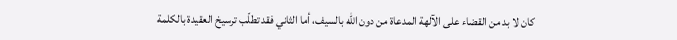كان لا بد من القضاء على الآلهة المدعاة من دون الله بالسيف، أما الثاني فقد تطلّب ترسيخ العقيدة بالكلمة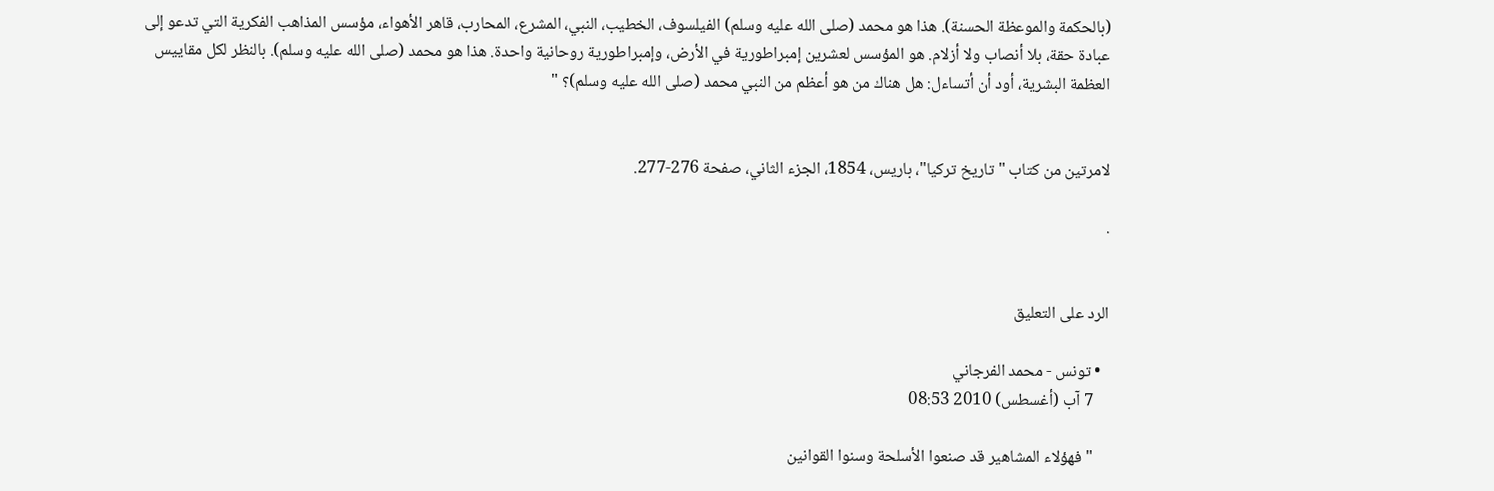(بالحكمة والموعظة الحسنة). هذا هو محمد (صلى الله عليه وسلم) الفيلسوف، الخطيب، النبي، المشرع، المحارب، قاهر الأهواء، مؤسس المذاهب الفكرية التي تدعو إلى عبادة حقة، بلا أنصاب ولا أزلام. هو المؤسس لعشرين إمبراطورية في الأرض، وإمبراطورية روحانية واحدة. هذا هو محمد (صلى الله عليه وسلم). بالنظر لكل مقاييس العظمة البشرية، أود أن أتساءل: هل هناك من هو أعظم من النبي محمد (صلى الله عليه وسلم)؟ "


لامرتين من كتاب "تاريخ تركيا"، باريس، 1854، الجزء الثاني، صفحة 276-277.

.


الرد على التعليق

  • تونس - محمد الفرجاني
    7 آب (أغسطس) 2010 08:53

    "فهؤلاء المشاهير قد صنعوا الأسلحة وسنوا القوانين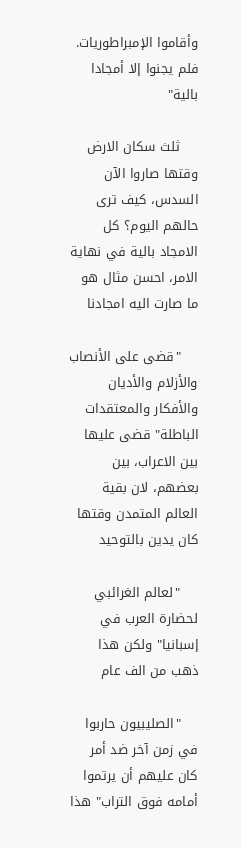وأقاموا الإمبراطوريات. فلم يجنوا إلا أمجادا بالية"

    ثلث سكان الارض وقتها صاروا الآن السدس، كيف ترى حالهم اليوم؟ كل الامجاد بالية في نهاية الامر، احسن مثال هو ما صارت اليه امجادنا

    "قضى على الأنصاب والأزلام والأديان والأفكار والمعتقدات الباطلة" قضى عليها بين الاعراب، بين بعضهم، لان بقية العالم المتمدن وقتها كان يدين بالتوحيد

    "لعالم الغرائبي لحضارة العرب في إسبانيا" ولكن هذا ذهب من الف عام

    "الصليبيون حاربوا في زمن آخر ضد أمر كان عليهم أن يرتموا أمامه فوق التراب" هذا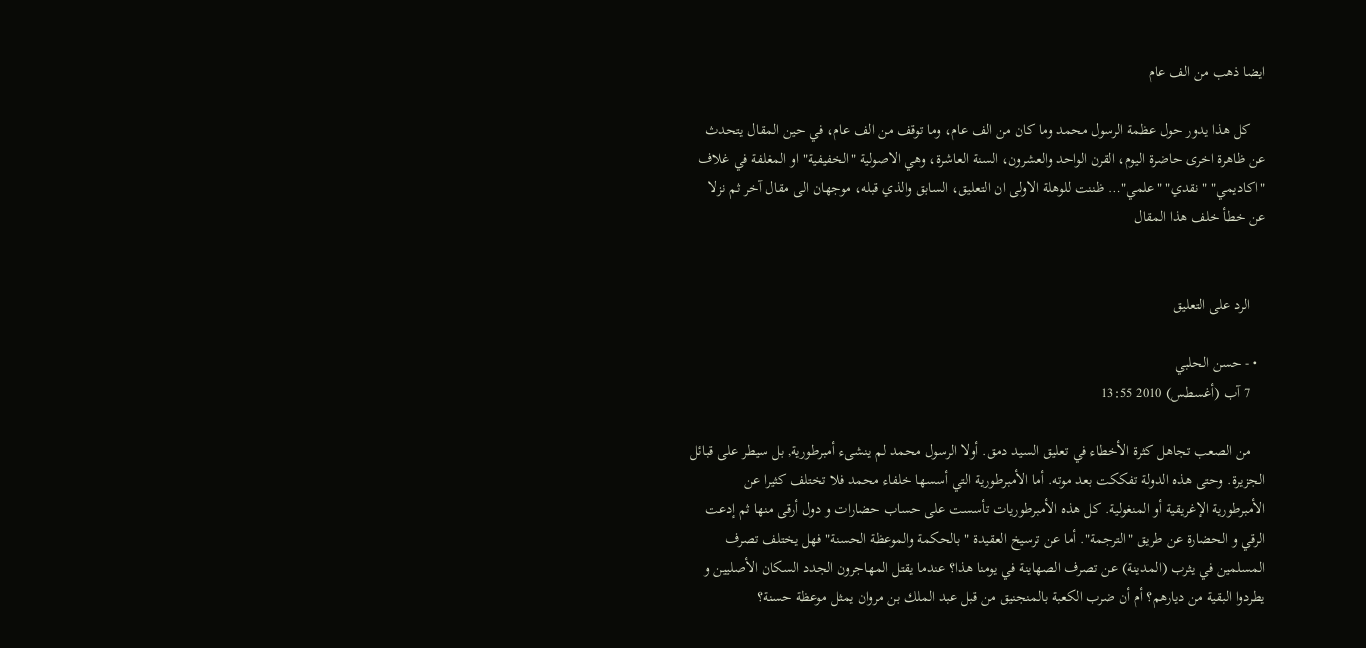ايضا ذهب من الف عام

    كل هذا يدور حول عظمة الرسول محمد وما كان من الف عام، وما توقف من الف عام، في حين المقال يتحدث عن ظاهرة اخرى حاضرة اليوم، القرن الواحد والعشرون، السنة العاشرة، وهي الاصولية "الخفيفية" او المغلفة في غلاف "اكاديمي" "نقدي" "علمي"… ظننت للوهلة الاولى ان التعليق، السابق والذي قبله، موجهان الى مقال آخر ثم نزلا عن خطأ خلف هذا المقال


    الرد على التعليق

  • - حسن الحلبي
    7 آب (أغسطس) 2010 13:55

    من الصعب تجاهل كثرة الأخطاء في تعليق السيد دمق. أولا الرسول محمد لم ينشىء أمبرطورية, بل سيطر على قبائل الجزيرة. وحتى هذه الدولة تفككت بعد موته. أما الأمبرطورية التي أسسها خلفاء محمد فلا تختلف كثيرا عن الأمبرطورية الإغريقية أو المنغولية. كل هذه الأمبرطوريات تأسست على حساب حضارات و دول أرقى منها ثم إدعت الرقي و الحضارة عن طريق "الترجمة". أما عن ترسيخ العقيدة "بالحكمة والموعظة الحسنة" فهل يختلف تصرف المسلمين في يثرب (المدينة) عن تصرف الصهاينة في يومنا هذا؟ عندما يقتل المهاجرون الجدد السكان الأصليين و يطردوا البقية من ديارهم؟ أم أن ضرب الكعبة بالمنجنيق من قبل عبد الملك بن مروان يمثل موعظة حسنة؟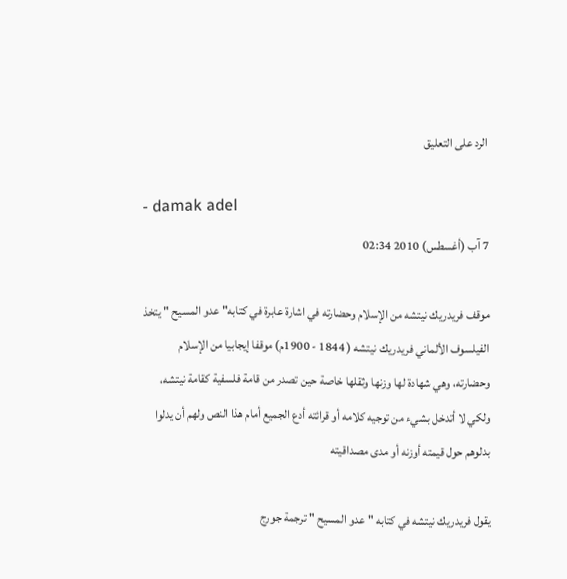الرد على التعليق

- damak adel
7 آب (أغسطس) 2010 02:34

موقف فريدريك نيتشه من الإسلام وحضارته في اشارة عابرة في كتابه" عدو المسيح " يتخذ الفيلسوف الألماني فريدريك نيتشه ( 1844 - 1900م) موقفا إيجابيا من الإسلام وحضارته، وهي شهادة لها وزنها وثقلها خاصة حين تصدر من قامة فلسفية كقامة نيتشه، ولكي لا أتدخل بشيء من توجيه كلامه أو قرائته أدع الجميع أمام هذا النص ولهم أن يدلوا بدلوهم حول قيمته أوزنه أو مدى مصداقيته

يقول فريدريك نيتشه في كتابه " عدو المسيح " ترجمة جورج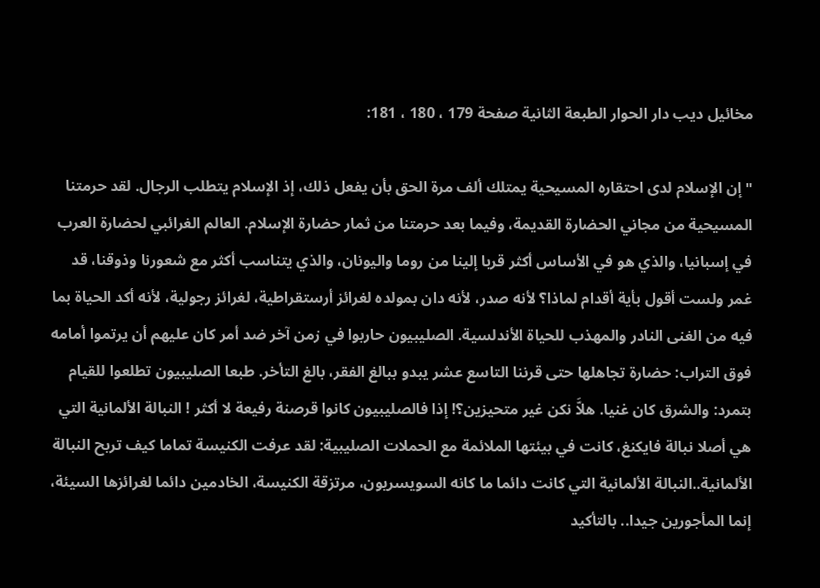مخائيل ديب دار الحوار الطبعة الثانية صفحة 179 ، 180 ، 181:

"إن الإسلام لدى احتقاره المسيحية يمتلك ألف مرة الحق بأن يفعل ذلك، إذ الإسلام يتطلب الرجال. لقد حرمتنا المسيحية من مجاني الحضارة القديمة، وفيما بعد حرمتنا من ثمار حضارة الإسلام. العالم الغرائبي لحضارة العرب في إسبانيا، والذي هو في الأساس أكثر قربا إلينا من روما واليونان، والذي يتناسب أكثر مع شعورنا وذوقنا، قد غمر ولست أقول بأية أقدام لماذا؟ لأنه صدر، لأنه دان بمولده لغرائز أرستقراطية، لغرائز رجولية، لأنه أكد الحياة بما فيه من الغنى النادر والمهذب للحياة الأندلسية. الصليبيون حاربوا في زمن آخر ضد أمر كان عليهم أن يرتموا أمامه فوق التراب: حضارة تجاهلها حتى قرننا التاسع عشر يبدو ببالغ الفقر، بالغ التأخر. طبعا الصليبيون تطلعوا للقيام بتمرد: والشرق كان غنيا. هلاَّ نكن غير متحيزين؟! إذا فالصليبيون كانوا قرصنة رفيعة لا أكثر ! النبالة الألمانية التي هي أصلا نبالة فايكنغ، كانت في بيئتها الملائمة مع الحملات الصليبية: لقد عرفت الكنيسة تماما كيف تربح النبالة الألمانية..النبالة الألمانية التي كانت دائما ما كانه السويسريون، مرتزقة الكنيسة، الخادمين دائما لغرائزها السيئة، إنما المأجورين جيدا.. بالتأكيد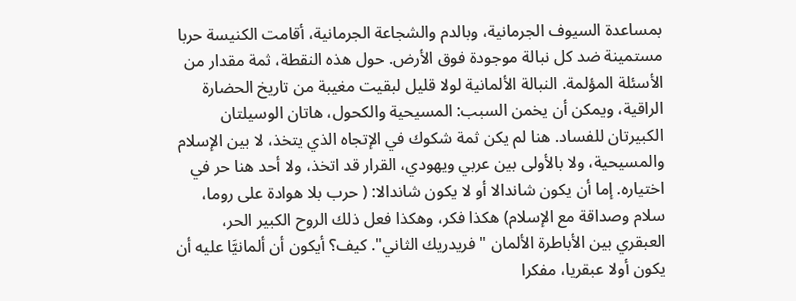بمساعدة السيوف الجرمانية، وبالدم والشجاعة الجرمانية، أقامت الكنيسة حربا مستمينة ضد كل نبالة موجودة فوق الأرض. حول هذه النقطة، ثمة مقدار من الأسئلة المؤلمة. النبالة الألمانية لولا قليل لبقيت مغيبة من تاريخ الحضارة الراقية، ويمكن أن يخمن السبب: المسيحية والكحول، هاتان الوسيلتان الكبيرتان للفساد. هنا لم يكن ثمة شكوك في الإتجاه الذي يتخذ، لا بين الإسلام والمسيحية، ولا بالأولى بين عربي ويهودي، القرار قد اتخذ، ولا أحد هنا حر في اختياره. إما أن يكون شاندالا أو لا يكون شاندالا: ( حرب بلا هوادة على روما، سلام وصداقة مع الإسلام) هكذا فكر، وهكذا فعل ذلك الروح الكبير الحر، العبقري بين الأباطرة الألمان " فريدريك الثاني". كيف؟ أيكون أن ألمانيَّا عليه أن يكون أولا عبقريا، مفكرا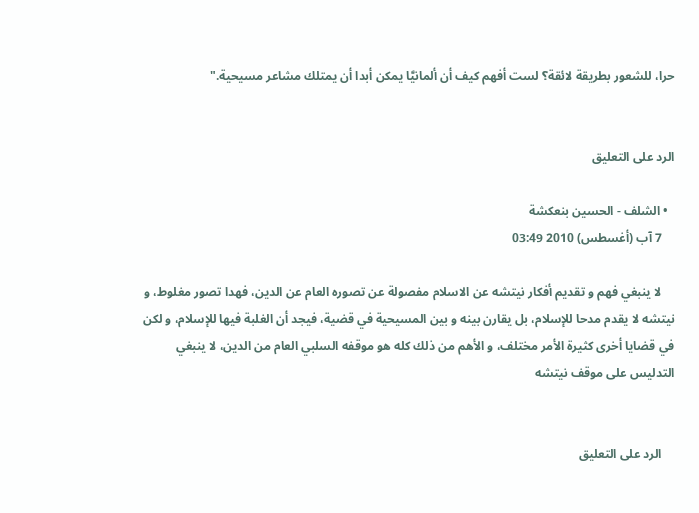حرا، للشعور بطريقة لائقة؟ لست أفهم كيف أن ألمانيَّا يمكن أبدا أن يمتلك مشاعر مسيحية."


الرد على التعليق

  • الشلف - الحسين بنعكشة
    7 آب (أغسطس) 2010 03:49

    لا ينبغي فهم و تقديم أفكار نيتشه عن الاسلام مفصولة عن تصوره العام عن الدين، فهدا تصور مغلوط، و نيتشه لا يقدم مدحا للإسلام، بل يقارن بينه و بين المسيحية في قضية، فيجد أن الغلبة فيها للإسلام، و لكن في قضايا أخرى كثيرة الأمر مختلف، و الأهم من ذلك كله هو موقفه السلبي العام من الدين، لا ينبغي التدليس على موقف نيتشه


    الرد على التعليق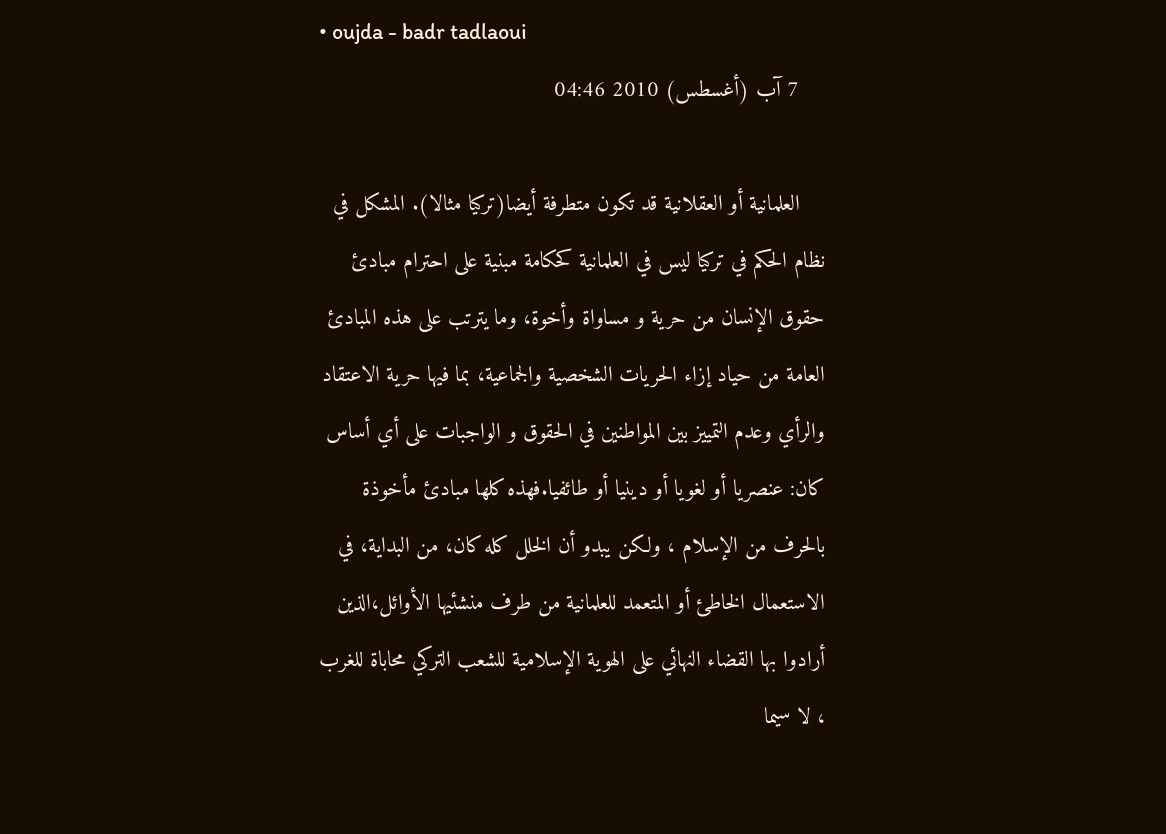• oujda - badr tadlaoui
    7 آب (أغسطس) 2010 04:46

    العلمانية أو العقلانية قد تكون متطرفة أيضا(تركيا مثالا). المشكل في نظام الحكم في تركيا ليس في العلمانية كحكامة مبنية على احترام مبادئ حقوق الإنسان من حرية و مساواة وأخوة، وما يترتب على هذه المبادئ العامة من حياد إزاء الحريات الشخصية والجماعية، بما فيها حرية الاعتقاد والرأي وعدم التمييز بين المواطنين في الحقوق و الواجبات على أي أساس كان: عنصريا أو لغويا أو دينيا أو طائفيا.فهذه كلها مبادئ مأخوذة بالحرف من الإسلام ، ولكن يبدو أن الخلل كله كان، من البداية، في الاستعمال الخاطئ أو المتعمد للعلمانية من طرف منشئيها الأوائل،الذين أرادوا بها القضاء النهائي على الهوية الإسلامية للشعب التركي محاباة للغرب ، لا سيما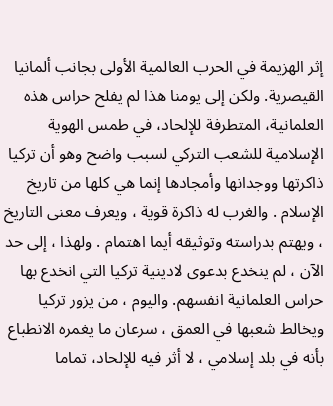إثر الهزيمة في الحرب العالمية الأولى بجانب ألمانيا القيصرية. ولكن إلى يومنا هذا لم يفلح حراس هذه العلمانية، المتطرفة للإلحاد، في طمس الهوية الإسلامية للشعب التركي لسبب واضح وهو أن تركيا ذاكرتها ووجدانها وأمجادها إنما هي كلها من تاريخ الإسلام . والغرب له ذاكرة قوية ، ويعرف معنى التاريخ ، ويهتم بدراسته وتوثيقه أيما اهتمام . ولهذا ، إلى حد الآن ، لم ينخدع بدعوى لادينية تركيا التي انخدع بها حراس العلمانية انفسهم. واليوم ، من يزور تركيا ويخالط شعبها في العمق ، سرعان ما يغمره الانطباع بأنه في بلد إسلامي ، لا أثر فيه للإلحاد، تماما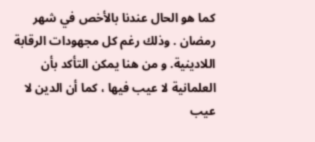كما هو الحال عندنا بالأخص في شهر رمضان . وذلك رغم كل مجهودات الرقابة اللادينية. و من هنا يمكن التأكد بأن العلمانية لا عيب فيها ، كما أن الدين لا عيب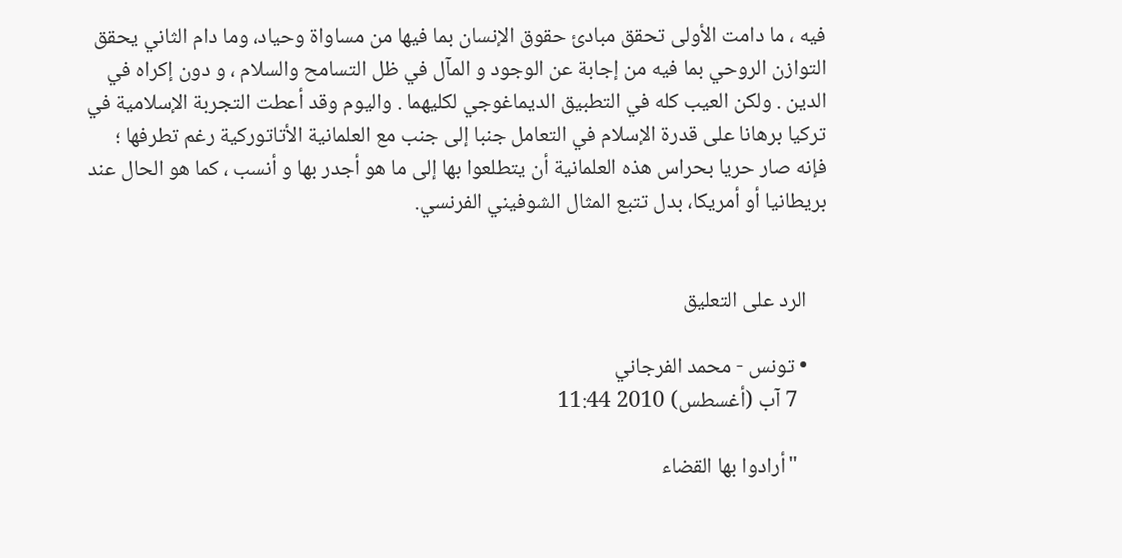فيه ، ما دامت الأولى تحقق مبادئ حقوق الإنسان بما فيها من مساواة وحياد، وما دام الثاني يحقق التوازن الروحي بما فيه من إجابة عن الوجود و المآل في ظل التسامح والسلام ، و دون إكراه في الدين . ولكن العيب كله في التطبيق الديماغوجي لكليهما . واليوم وقد أعطت التجربة الإسلامية في تركيا برهانا على قدرة الإسلام في التعامل جنبا إلى جنب مع العلمانية الأتاتوركية رغم تطرفها ؛ فإنه صار حريا بحراس هذه العلمانية أن يتطلعوا بها إلى ما هو أجدر بها و أنسب ، كما هو الحال عند بريطانيا أو أمريكا، بدل تتبع المثال الشوفيني الفرنسي.


    الرد على التعليق

    • تونس - محمد الفرجاني
      7 آب (أغسطس) 2010 11:44

      "أرادوا بها القضاء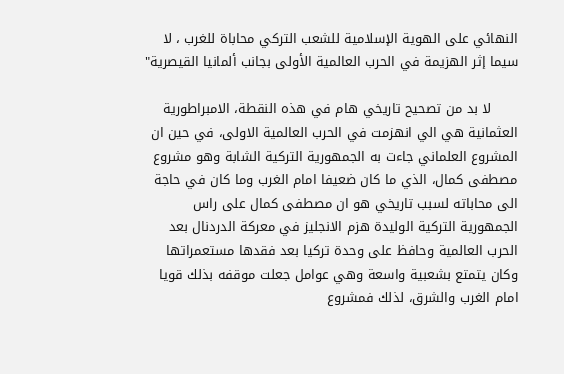النهائي على الهوية الإسلامية للشعب التركي محاباة للغرب ، لا سيما إثر الهزيمة في الحرب العالمية الأولى بجانب ألمانيا القيصرية"

      لا بد من تصحيح تاريخي هام في هذه النقطة، الامبراطورية العثمانية هي الي انهزمت في الحرب العالمية الاولى، في حين ان المشروع العلماني جاءت به الجمهورية التركية الشابة وهو مشروع مصطفى كمال، الذي ما كان ضعيفا امام الغرب وما كان في حاجة الى محاباته لسبب تاريخي هو ان مصطفى كمال على راس الجمهورية التركية الوليدة هزم الانجليز في معركة الدردنال بعد الحرب العالمية وحافظ على وحدة تركيا بعد فقدها مستعمراتها وكان يتمتع بشعبية واسعة وهي عوامل جعلت موقفه بذلك قويا امام الغرب والشرق، لذلك فمشروع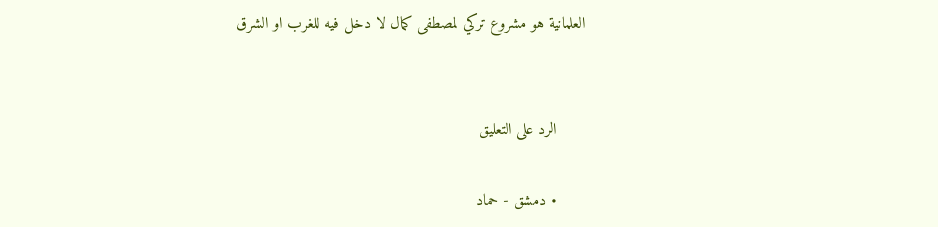العلمانية هو مشروع تركي لمصطفى كمال لا دخل فيه للغرب او الشرق


      الرد على التعليق

      • دمشق - حماد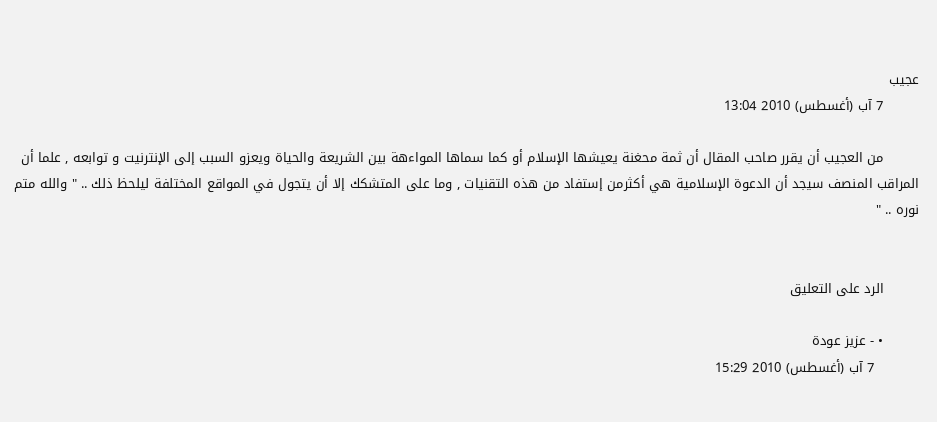عجيب
        7 آب (أغسطس) 2010 13:04

        من العجيب أن يقرر صاحب المقال أن ثمة محغنة يعيشها الإسلام أو كما سماها المواءهة بين الشريعة والحياة ويعزو السبب إلى الإنترنيت و توابعه , علما أن المراقب المنصف سيجد أن الدعوة الإسلامية هي أكثرمن إستفاد من هذه التقنيات , وما على المتشكك إلا أن يتجول في المواقع المختلفة ليلحظ ذلك .. " والله متم نوره .. "


        الرد على التعليق

        • - عزيز عودة
          7 آب (أغسطس) 2010 15:29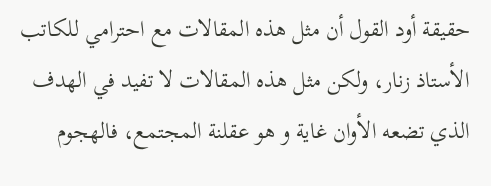حقيقة أود القول أن مثل هذه المقالات مع احترامي للكاتب الأستاذ زنار، ولكن مثل هذه المقالات لا تفيد في الهدف الذي تضعه الأوان غاية و هو عقلنة المجتمع، فالهجوم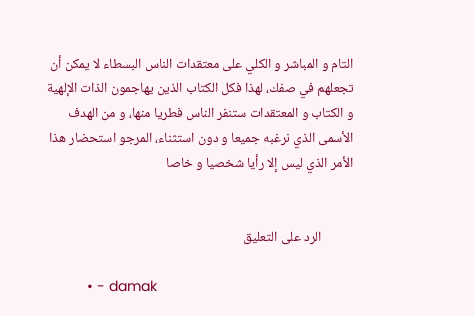التام و المباشر و الكلي على معتقدات الناس البسطاء لا يمكن أن تجعلهم في صفك، لهذا فكل الكتاب الذين يهاجمون الذات الإلهية و الكتاب و المعتقدات ستنفر الناس فطريا منها، و من الهدف الأسمى الذي نرغبه جميعا و دون استثناء، المرجو استحضار هذا الأمر الذي ليس إلا رأيا شخصيا و خاصا


          الرد على التعليق

          • - damak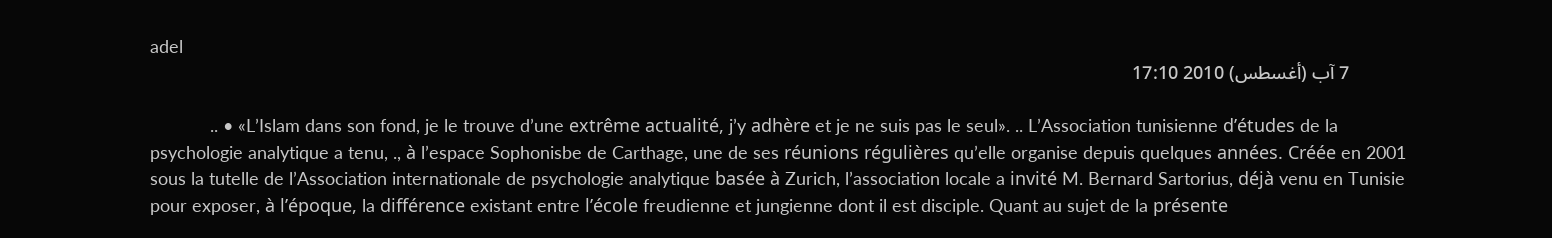adel
            7 آب (أغسطس) 2010 17:10

            .. • «L’Islam dans son fond, je le trouve d’une extrême actualité, j’y adhère et je ne suis pas le seul». .. L’Association tunisienne d’études de la psychologie analytique a tenu, ., à l’espace Sophonisbe de Carthage, une de ses réunions régulières qu’elle organise depuis quelques années. Créée en 2001 sous la tutelle de l’Association internationale de psychologie analytique basée à Zurich, l’association locale a invité M. Bernard Sartorius, déjà venu en Tunisie pour exposer, à l’époque, la différence existant entre l’école freudienne et jungienne dont il est disciple. Quant au sujet de la présente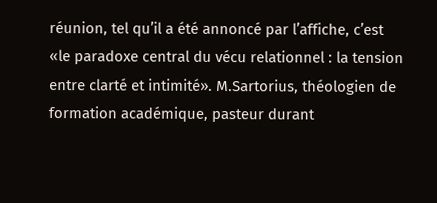réunion, tel qu’il a été annoncé par l’affiche, c’est «le paradoxe central du vécu relationnel : la tension entre clarté et intimité». M.Sartorius, théologien de formation académique, pasteur durant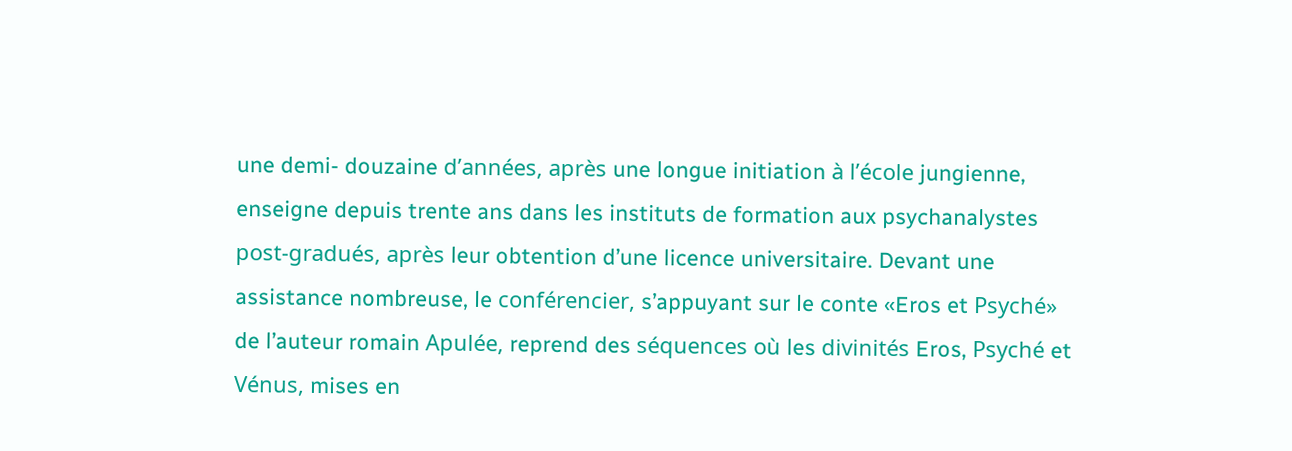une demi- douzaine d’années, après une longue initiation à l’école jungienne, enseigne depuis trente ans dans les instituts de formation aux psychanalystes post-gradués, après leur obtention d’une licence universitaire. Devant une assistance nombreuse, le conférencier, s’appuyant sur le conte «Eros et Psyché» de l’auteur romain Apulée, reprend des séquences où les divinités Eros, Psyché et Vénus, mises en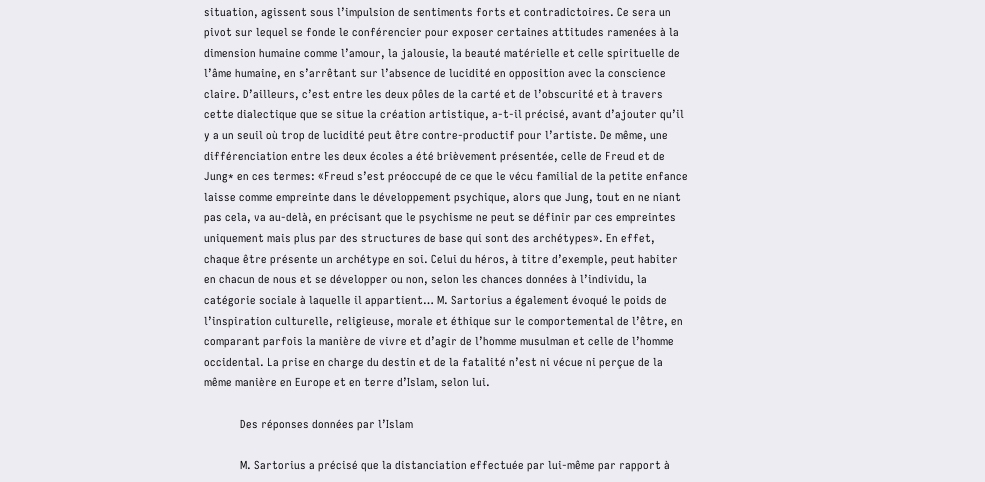situation, agissent sous l’impulsion de sentiments forts et contradictoires. Ce sera un pivot sur lequel se fonde le conférencier pour exposer certaines attitudes ramenées à la dimension humaine comme l’amour, la jalousie, la beauté matérielle et celle spirituelle de l’âme humaine, en s’arrêtant sur l’absence de lucidité en opposition avec la conscience claire. D’ailleurs, c’est entre les deux pôles de la carté et de l’obscurité et à travers cette dialectique que se situe la création artistique, a-t-il précisé, avant d’ajouter qu’il y a un seuil où trop de lucidité peut être contre-productif pour l’artiste. De même, une différenciation entre les deux écoles a été brièvement présentée, celle de Freud et de Jung* en ces termes: «Freud s’est préoccupé de ce que le vécu familial de la petite enfance laisse comme empreinte dans le développement psychique, alors que Jung, tout en ne niant pas cela, va au-delà, en précisant que le psychisme ne peut se définir par ces empreintes uniquement mais plus par des structures de base qui sont des archétypes». En effet, chaque être présente un archétype en soi. Celui du héros, à titre d’exemple, peut habiter en chacun de nous et se développer ou non, selon les chances données à l’individu, la catégorie sociale à laquelle il appartient… M. Sartorius a également évoqué le poids de l’inspiration culturelle, religieuse, morale et éthique sur le comportemental de l’être, en comparant parfois la manière de vivre et d’agir de l’homme musulman et celle de l’homme occidental. La prise en charge du destin et de la fatalité n’est ni vécue ni perçue de la même manière en Europe et en terre d’Islam, selon lui.

            Des réponses données par l’Islam

            M. Sartorius a précisé que la distanciation effectuée par lui-même par rapport à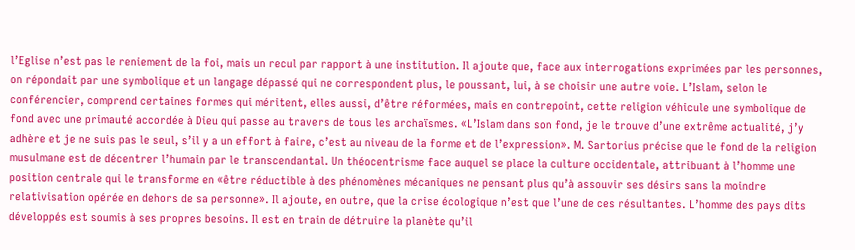l’Eglise n’est pas le reniement de la foi, mais un recul par rapport à une institution. Il ajoute que, face aux interrogations exprimées par les personnes, on répondait par une symbolique et un langage dépassé qui ne correspondent plus, le poussant, lui, à se choisir une autre voie. L’Islam, selon le conférencier, comprend certaines formes qui méritent, elles aussi, d’être réformées, mais en contrepoint, cette religion véhicule une symbolique de fond avec une primauté accordée à Dieu qui passe au travers de tous les archaïsmes. «L’Islam dans son fond, je le trouve d’une extrême actualité, j’y adhère et je ne suis pas le seul, s’il y a un effort à faire, c’est au niveau de la forme et de l’expression». M. Sartorius précise que le fond de la religion musulmane est de décentrer l’humain par le transcendantal. Un théocentrisme face auquel se place la culture occidentale, attribuant à l’homme une position centrale qui le transforme en «être réductible à des phénomènes mécaniques ne pensant plus qu’à assouvir ses désirs sans la moindre relativisation opérée en dehors de sa personne». Il ajoute, en outre, que la crise écologique n’est que l’une de ces résultantes. L’homme des pays dits développés est soumis à ses propres besoins. Il est en train de détruire la planète qu’il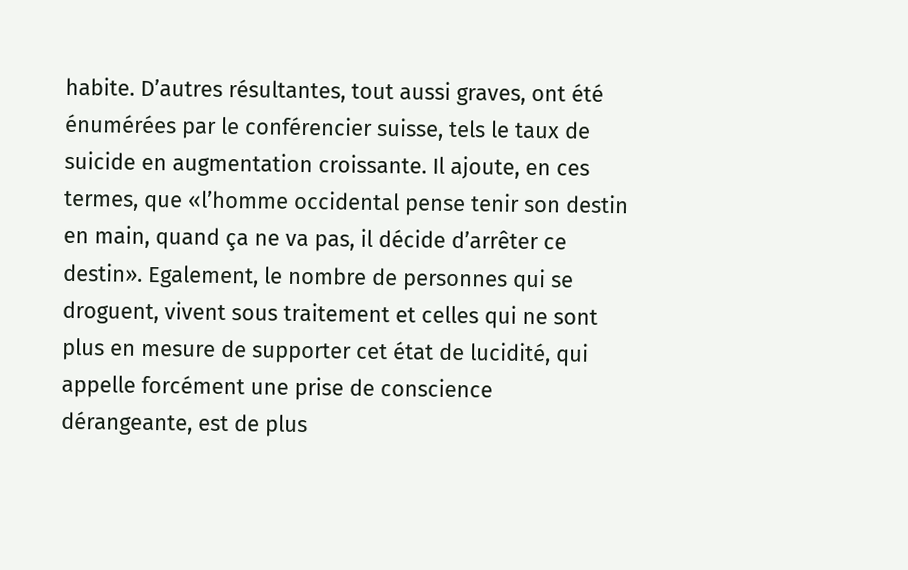habite. D’autres résultantes, tout aussi graves, ont été énumérées par le conférencier suisse, tels le taux de suicide en augmentation croissante. Il ajoute, en ces termes, que «l’homme occidental pense tenir son destin en main, quand ça ne va pas, il décide d’arrêter ce destin». Egalement, le nombre de personnes qui se droguent, vivent sous traitement et celles qui ne sont plus en mesure de supporter cet état de lucidité, qui appelle forcément une prise de conscience dérangeante, est de plus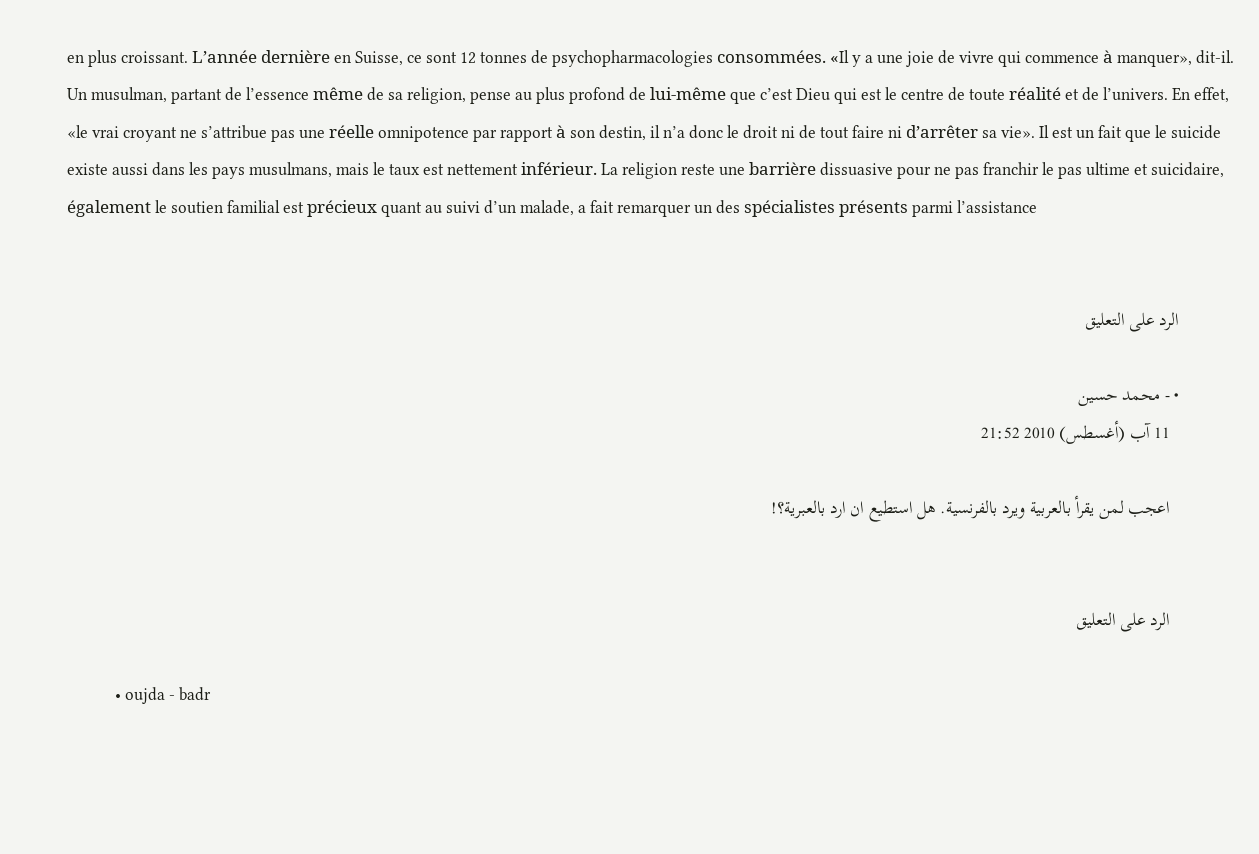en plus croissant. L’année dernière en Suisse, ce sont 12 tonnes de psychopharmacologies consommées. «Il y a une joie de vivre qui commence à manquer», dit-il. Un musulman, partant de l’essence même de sa religion, pense au plus profond de lui-même que c’est Dieu qui est le centre de toute réalité et de l’univers. En effet, «le vrai croyant ne s’attribue pas une réelle omnipotence par rapport à son destin, il n’a donc le droit ni de tout faire ni d’arrêter sa vie». Il est un fait que le suicide existe aussi dans les pays musulmans, mais le taux est nettement inférieur. La religion reste une barrière dissuasive pour ne pas franchir le pas ultime et suicidaire, également le soutien familial est précieux quant au suivi d’un malade, a fait remarquer un des spécialistes présents parmi l’assistance


            الرد على التعليق

            • - محمد حسين
              11 آب (أغسطس) 2010 21:52

              اعجب لمن يقرأ بالعربية ويرد بالفرنسية. هل استطيع ان ارد بالعبرية؟!


              الرد على التعليق

            • oujda - badr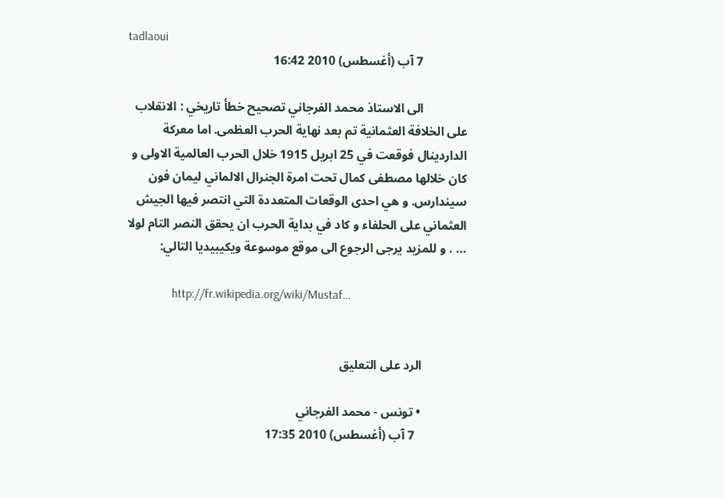tadlaoui
              7 آب (أغسطس) 2010 16:42

              الى الاستاذ محمد الفرجاني تصحيح خطأ تاريخي : الانقلاب على الخلافة العثمانية تم بعد نهاية الحرب العظمى. اما معركة الداردينال فوقعت في 25 ابريل 1915 خلال الحرب العالمية الاولى و كان خلالها مصطفى كمال تحت امرة الجنرال الالماني ليمان فون سيندارس. و هي احدى الوقعات المتعددة التي انتصر فيها الجيش العثماني على الحلفاء و كاد في بداية الحرب ان يحقق النصر التام لولا … . و للمزيد يرجى الرجوع الى موقع موسوعة ويكيبيديا التالي:

               http://fr.wikipedia.org/wiki/Mustaf…


              الرد على التعليق

              • تونس - محمد الفرجاني
                7 آب (أغسطس) 2010 17:35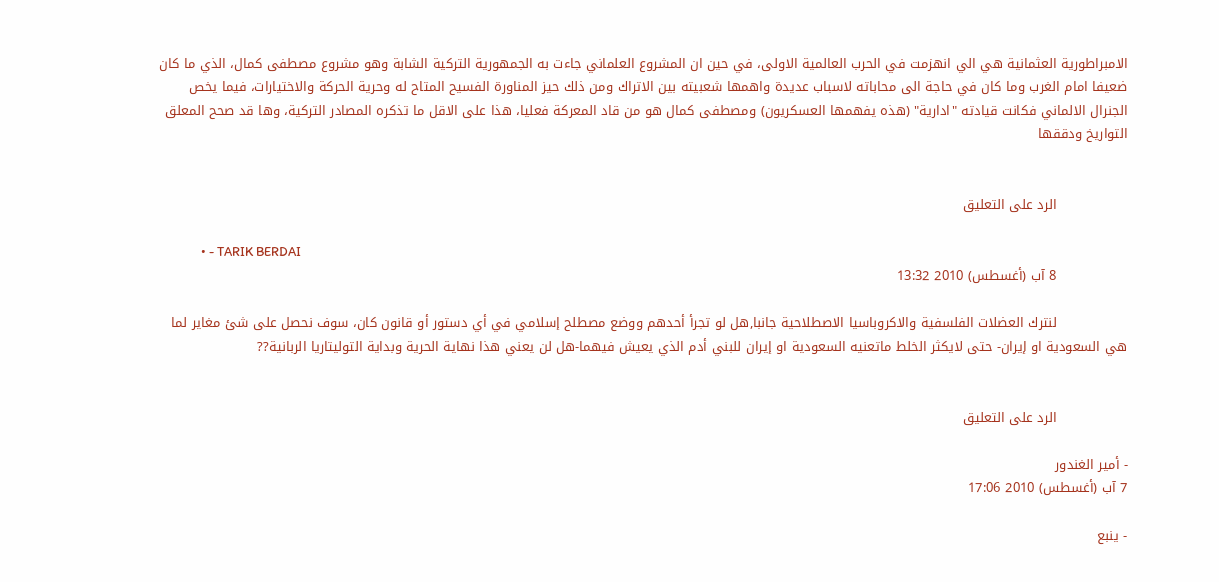الامبراطورية العثمانية هي الي انهزمت في الحرب العالمية الاولى، في حين ان المشروع العلماني جاءت به الجمهورية التركية الشابة وهو مشروع مصطفى كمال، الذي ما كان ضعيفا امام الغرب وما كان في حاجة الى محاباته لاسباب عديدة واهمها شعبيته بين الاتراك ومن ذلك حيز المناورة الفسيح المتاح له وحرية الحركة والاختيارات، فيما يخص الجنرال الالماني فكانت قيادته "ادارية" (هذه يفهمها العسكريون) ومصطفى كمال هو من قاد المعركة فعليا، هذا على الاقل ما تذكره المصادر التركية، وها قد صحح المعلق التواريخ ودققها


                الرد على التعليق

              • - TARIK BERDAI
                8 آب (أغسطس) 2010 13:32

                لنترك العضلات الفلسفية والاكروباسيا الاصطلاحية جانبا,هل لو تجرأ أحدهم ووضع مصطلح إسلامي في أي دستور أو قانون كان، سوف نحصل على شئ مغاير لما هي السعودية او إيران- حتى لايكثر الخلط ماتعنيه السعودية او إيران للبني أدم الذي يعيش فيهما-هل لن يعني هذا نهاية الحرية وبداية التوليتاريا الربانية??


                الرد على التعليق

- أمير الغندور
7 آب (أغسطس) 2010 17:06

- ينبع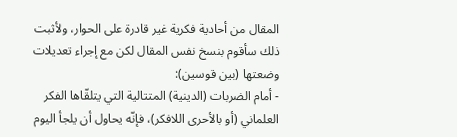المقال من أحادية فكرية غير قادرة على الحوار، ولأثبت ذلك سأقوم بنسخ نفس المقال لكن مع إجراء تعديلات وضعتها (بين قوسين):
- أمام الضربات (الدينية) المتتالية التي يتلقّاها الفكر العلماني (أو بالأحرى اللافكر)، فإنّه يحاول أن يلجأ اليوم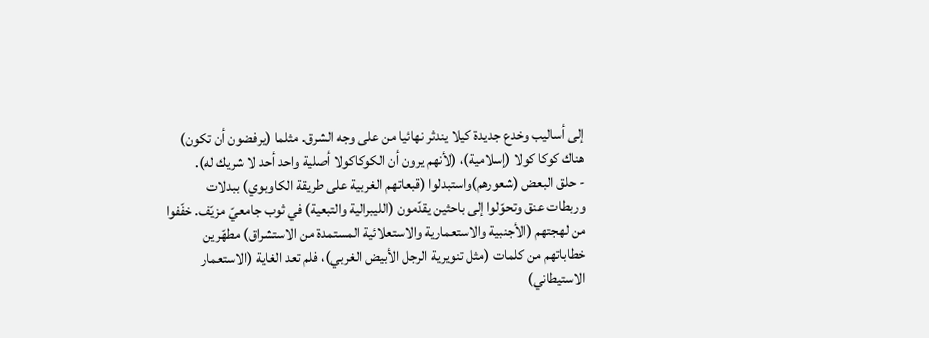إلى أساليب وخدع جديدة كيلا يندثر نهائيا من على وجه الشرق. مثلما (يرفضون أن تكون) هناك كوكا كولا (إسلامية)، (لأنهم يرون أن الكوكاكولا أصلية واحد أحد لا شريك له).
- حلق البعض (شعورهم)واستبدلوا (قبعاتهم الغربية على طريقة الكاوبوي) ببدلات وربطات عنق وتحوّلوا إلى باحثين يقدّمون (الليبرالية والتبعية) في ثوب جامعيّ مزيّف. خفّفوا من لهجتهم (الأجنبية والاستعمارية والاستعلائية المستمدة من الاستشراق) مطهّرين خطاباتهم من كلمات (مثل تنويرية الرجل الأبيض الغربي)، فلم تعد الغاية (الاستعمار الاستيطاني)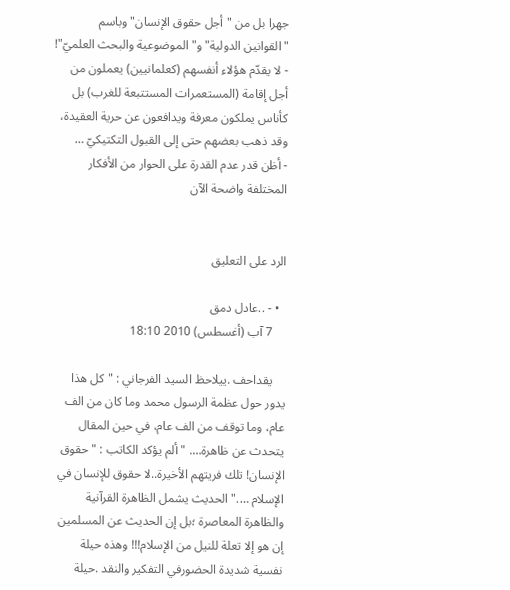جهرا بل من "أجل حقوق الإنسان" وباسم "القوانين الدولية" و"الموضوعية والبحث العلميّ"!
- لا يقدّم هؤلاء أنفسهم (كعلمانيين) يعملون من أجل إقامة (المستعمرات المستتبعة للغرب) بل كأناس يملكون معرفة ويدافعون عن حرية العقيدة، وقد ذهب بعضهم حتى إلى القبول التكتيكيّ …
- أظن قدر عدم القدرة على الحوار من الأفكار المختلفة واضحة الآن


الرد على التعليق

  • - ..عادل دمق
    7 آب (أغسطس) 2010 18:10

    يقداحف .ييلاحظ السيد الفرجاني : "كل هذا يدور حول عظمة الرسول محمد وما كان من الف عام، وما توقف من الف عام، في حين المقال يتحدث عن ظاهرة…. " ألم يؤكد الكاتب : " حقوق الإنسان! تلك فريتهم الأخيرة..لا حقوق للإنسان في الإسلام …."الحديث يشمل الظاهرة القرآنية والظاهرة المعاصرة ؛بل إن الحديث عن المسلمين إن هو إلا تعلة للنيل من الإسلام!!! وهذه حيلة نفسية شديدة الحضورفي التفكير والنقد .حيلة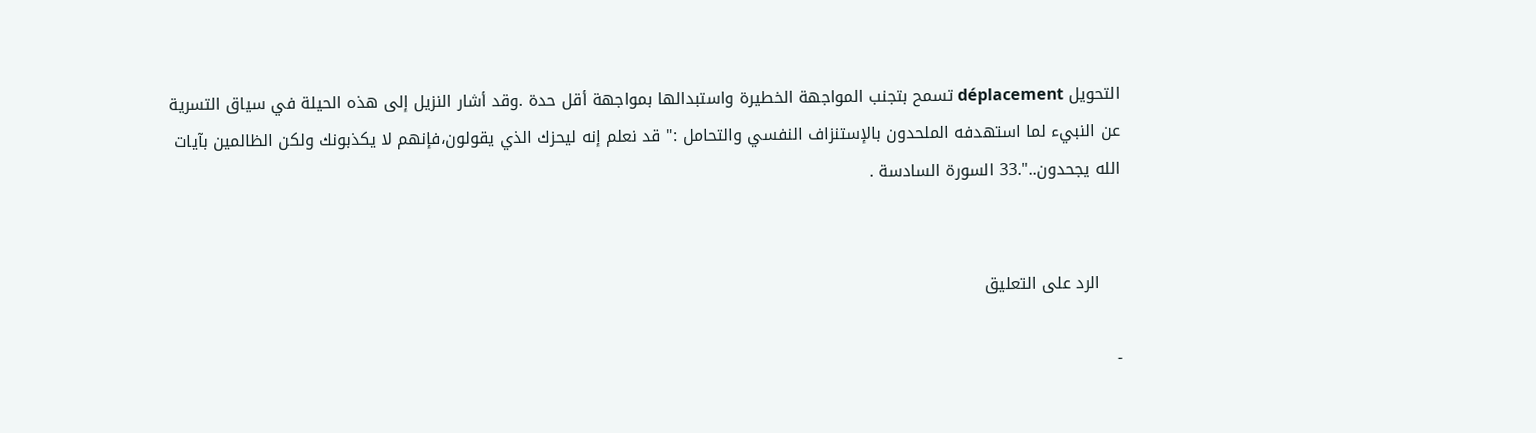التحويل déplacement تسمح بتجنب المواجهة الخطيرة واستبدالها بمواجهة أقل حدة .وقد أشار النزيل إلى هذه الحيلة في سياق التسرية عن النبيء لما استهدفه الملحدون بالإستنزاف النفسي والتحامل :" قد نعلم إنه ليحزك الذي يقولون،فإنهم لا يكذبونك ولكن الظالمين بآيات الله يجحدون..".33 السورة السادسة .


    الرد على التعليق

-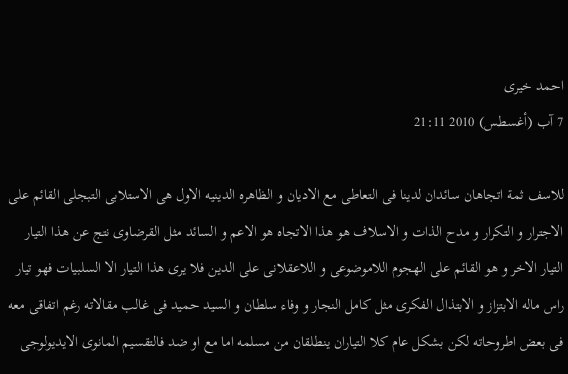احمد خيرى
7 آب (أغسطس) 2010 21:11

للاسف ثمة اتجاهان سائدان لدينا فى التعاطى مع الاديان و الظاهره الدينيه الاول هى الاستلابى التبجلى القائم على الاجترار و التكرار و مدح الذات و الاسلاف هو هذا الاتجاه هو الاعم و السائد مثل القرضاوى نتج عن هذا التيار التيار الاخر و هو القائم على الهجوم اللاموضوعى و اللاعقلانى على الدين فلا يرى هذا التيار الا السلبيات فهو تيار راس ماله الابتزاز و الابتذال الفكرى مثل كامل النجار و وفاء سلطان و السيد حميد فى غالب مقالاته رغم اتفاقى معه فى بعض اطروحاته لكن بشكل عام كلا التياران ينطلقان من مسلمه اما مع او ضد فالتقسيم المانوى الايديولوجى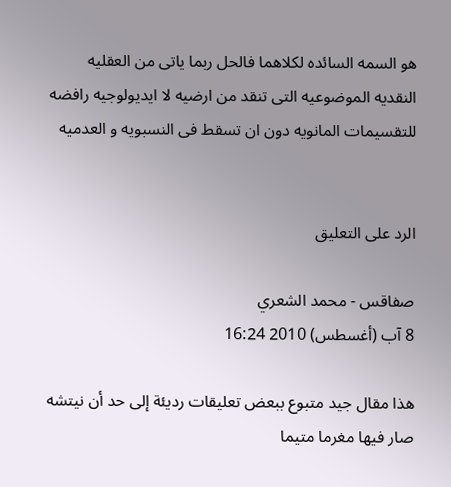هو السمه السائده لكلاهما فالحل ربما ياتى من العقليه النقديه الموضوعيه التى تنقد من ارضيه لا ايديولوجيه رافضه للتقسيمات المانويه دون ان تسقط فى النسبويه و العدميه


الرد على التعليق

صفاقس - محمد الشعري
8 آب (أغسطس) 2010 16:24

هذا مقال جيد متبوع ببعض تعليقات رديئة إلى حد أن نيتشه صار فيها مغرما متيما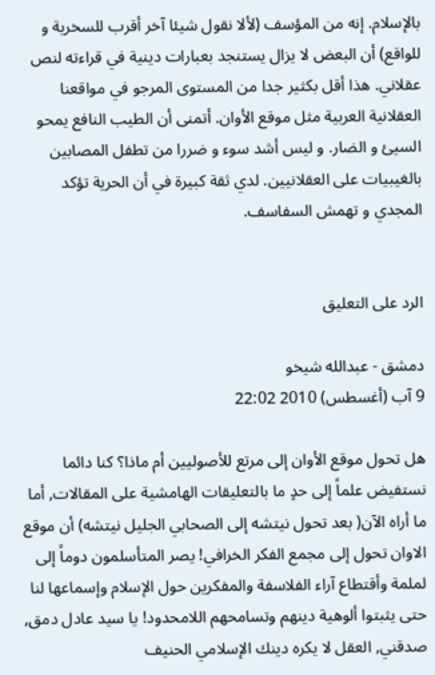بالإسلام. إنه من المؤسف (لألا نقول شيئا آخر أقرب للسخرية و للواقع) أن البعض لا يزال يستنجد بعبارات دينية في قراءته لنص عقلاني. هذا أقل بكثير جدا من المستوى المرجو في مواقعنا العقلانية العربية مثل موقع الأوان. أتمنى أن الطيب النافع يمحو السيئ و الضار. و ليس أشد سوء و ضررا من تطفل المصابين بالغيبيات على العقلانيين. لدي ثقة كبيرة في أن الحرية تؤكد المجدي و تهمش السفاسف.


الرد على التعليق

دمشق - عبدالله شيخو
9 آب (أغسطس) 2010 22:02

هل تحول موقع الأوان إلى مرتع للأصوليين أم ماذا؟ كنا دائما نستفيض علماً إلى حدٍ ما بالتعليقات الهامشية على المقالات, أما ما أراه الآن( بعد تحول نيتشه إلى الصحابي الجليل نيتشه) أن موقع الاوان تحول إلى مجمع الفكر الخرافي! يصر المتأسلمون دوماً إلى لملمة وأقتطاع آراء الفلاسفة والمفكرين حول الإسلام وإسماعها لنا حتى يثبتوا ألوهية دينهم وتسامحهم اللامحدود! يا سيد عادل دمق, صدقني, العقل لا يكره دينك الإسلامي الحنيف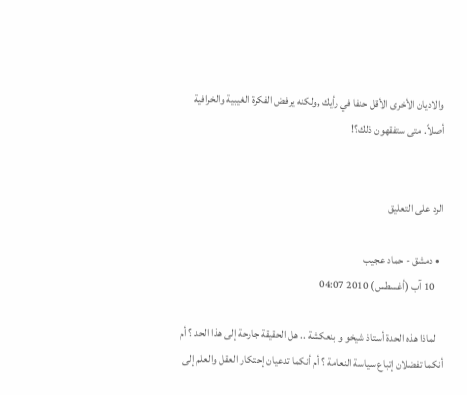والاديان الأخرى الأقل حنفا في رأيك ,ولكنه يرفض الفكرة الغيبية والخرافية أصلاً. متى ستفقهون ذلك؟!


الرد على التعليق

  • دمشق - حماد عجيب
    10 آب (أغسطس) 2010 04:07

    لماذا هذه الحدة أستاذ شيخو و بنعكشة .. هل الحقيقة جارحة إلى هذا الحد ؟ أم أنكما تفضلان إتباع سياسة النعامة ؟ أم أنكما تدعيان إحتكار العقل والعلم إلى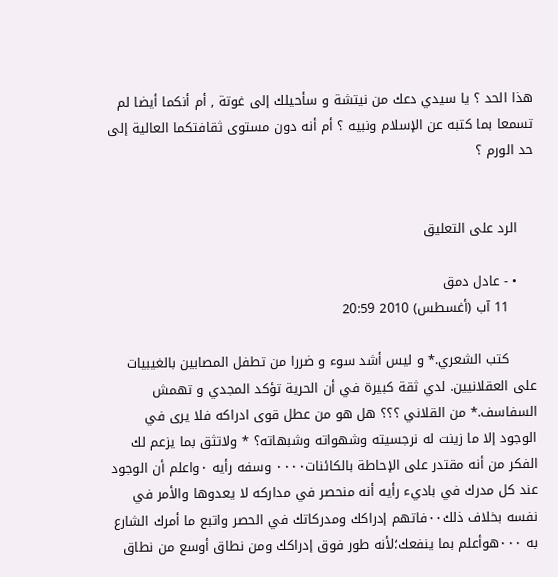هذا الحد ؟ يا سيدي دعك من نيتشة و سأحيلك إلى غوتة , أم أنكما أيضا لم تسمعا بما كتبه عن الإسلام ونبيه ؟ أم أنه دون مستوى ثقافتكما العالية إلى حد الورم ؟


    الرد على التعليق

    • - عادل دمق
      11 آب (أغسطس) 2010 20:59

      كتب الشعري.* و ليس أشد سوء و ضررا من تطفل المصابين بالغيبيات على العقلانيين. لدي ثقة كبيرة في أن الحرية تؤكد المجدي و تهمش السفاسف.* من القلاني ؟؟؟ هل هو من عطل قوى ادراكه فلا يرى في الوجود إلا ما زينت له نرجسيته وشهواته وشبهاته؟ * ولاتثق بما يزعم لك الفكر من أنه مقتدر على الإحاطة بالكائنات٠٠٠٠ وسفه رأيه ٠واعلم أن الوجود عند كل مدرك في باديء رأيه أنه منحصر في مداركه لا يعدوها والأمر في نفسه بخلاف ذلك٠٠فاتهم إدراكك ومدركاتك في الحصر واتبع ما أمرك الشارع به ٠٠٠هوأعلم بما ينفعك؛لأنه طور فوق إدراكك ومن نطاق أوسع من نطاق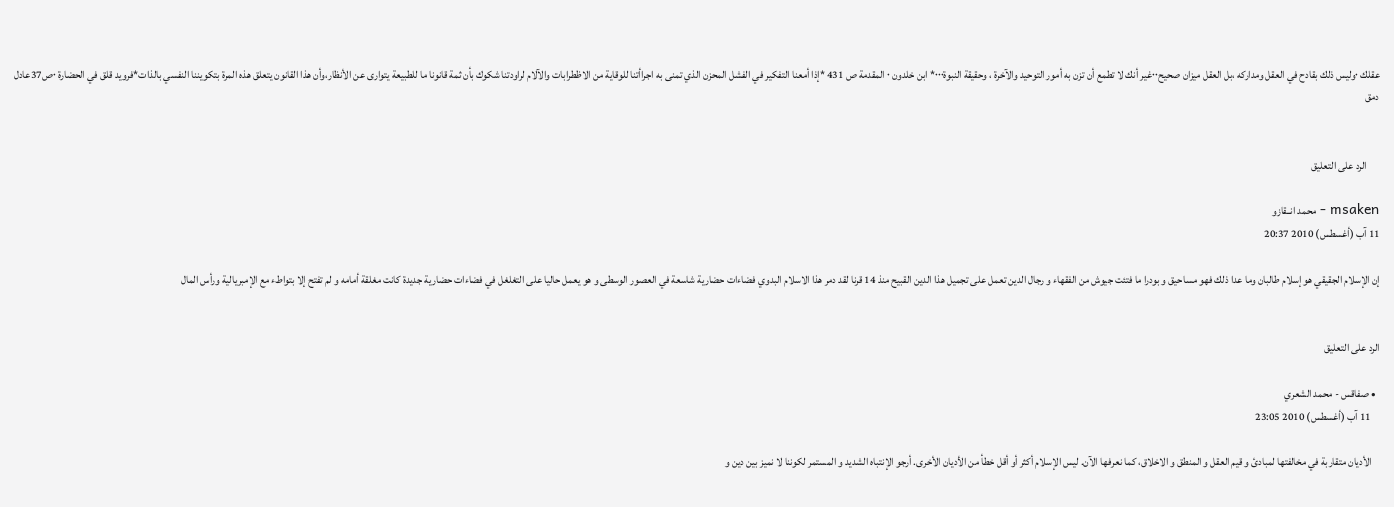عقلك ٠وليس ذلك بقادح في العقل ومداركه ،بل العقل ميزان صحيح٠٠غير أنك لا تطمع أن تزن به أمور التوحيد والآخرة ، وحقيقة النبوة٠٠٠* ابن خلدون ٠ المقدمة ص 431 *إذا أمعنا التفكير في الفشل المحزن الذي تمنى به اجراأتنا للوقاية من الاظطرابات والآلام لراودتنا شكوك بأن ثمة قانونا ما للطبيعة يتوارى عن الأنظار،وأن هذا القانون يتعلق هذه المرة بتكويننا النفسي بالذات*فرويد قلق في الحضارة ٠ص37عادل دمق


      الرد على التعليق

msaken - محمد انــقازو
11 آب (أغسطس) 2010 20:37

إن الإسلام الجقيقي هو إسلام طالبان وما عدا ذلك فهو مساحيق و بودرا ما فتئت جيوش من الفقهاء و رجال الدين تعمل على تجميل هذا الدين القبيح منذ 14 قرنا لقد دمر هذا الاسلام البدوي فضاءات حضارية شاسعة في العصور الوسطى و هو يعمل حاليا على التغلغل في فضاءات حضارية جديدة كانت مغلقة أمامه و لم تفتح إلا بتواطء مع الإمبريالية ورأس المال


الرد على التعليق

  • صفاقس - محمد الشعري
    11 آب (أغسطس) 2010 23:05

    الأديان متقاربة في مخالفتها لمبادئ و قيم العقل و المنطق و الاخلاق، كما نعرفها الآن. ليس الإسلام أكثر أو أقل خطأ من الأديان الأخرى. أرجو الإنتباه الشديد و المستمر لكوننا لا نميز بين دين و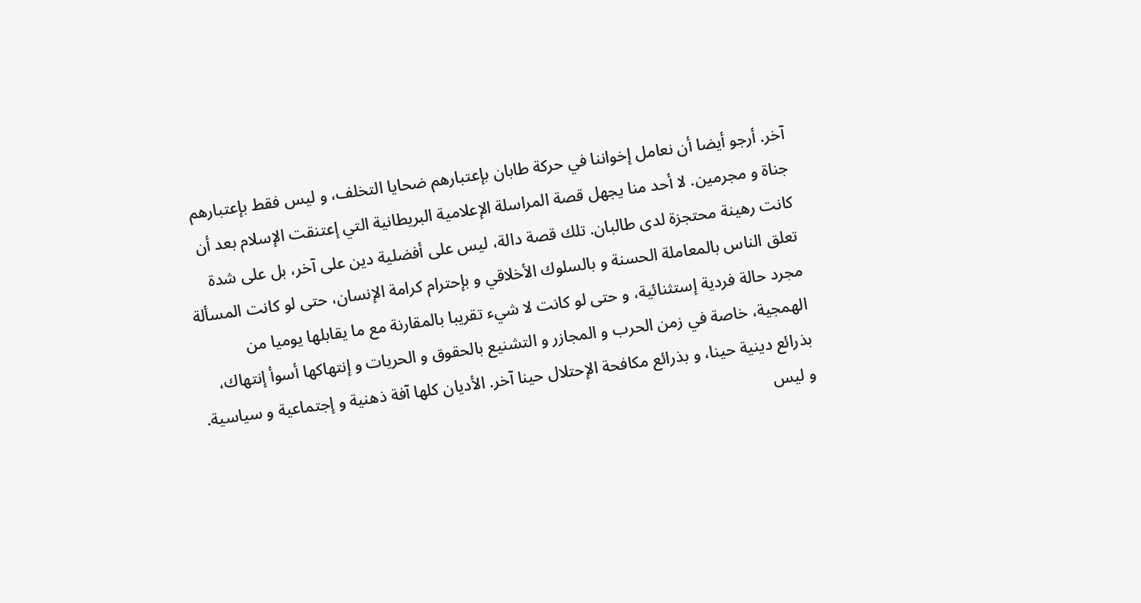آخر. أرجو أيضا أن نعامل إخواننا في حركة طابان بإعتبارهم ضحايا التخلف، و ليس فقط بإعتبارهم جناة و مجرمين. لا أحد منا يجهل قصة المراسلة الإعلامية البريطانية التي إعتنقت الإسلام بعد أن كانت رهينة محتجزة لدى طالبان. تلك قصة دالة، ليس على أفضلية دين على آخر، بل على شدة تعلق الناس بالمعاملة الحسنة و بالسلوك الأخلاقي و بإحترام كرامة الإنسان، حتى لو كانت المسألة مجرد حالة فردية إستثنائية، و حتى لو كانت لا شيء تقريبا بالمقارنة مع ما يقابلها يوميا من الهمجية، خاصة في زمن الحرب و المجازر و التشنيع بالحقوق و الحريات و إنتهاكها أسوأ إنتهاك، بذرائع دينية حينا، و بذرائع مكافحة الإحتلال حينا آخر. الأديان كلها آفة ذهنية و إجتماعية و سياسية. و ليس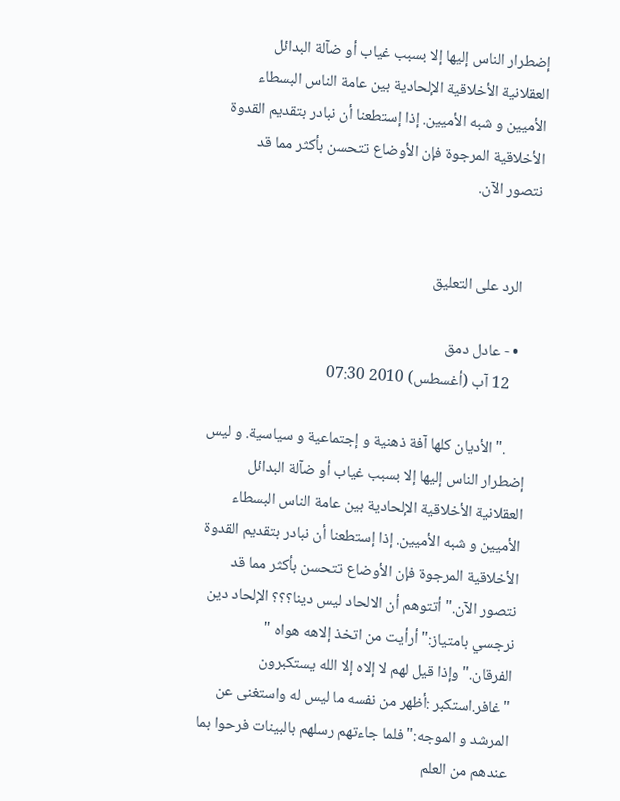إضطرار الناس إليها إلا بسبب غياب أو ضآلة البدائل العقلانية الأخلاقية الإلحادية بين عامة الناس البسطاء الأميين و شبه الأميين. إذا إستطعنا أن نبادر بتقديم القدوة الأخلاقية المرجوة فإن الأوضاع تتحسن بأكثر مما قد نتصور الآن.


    الرد على التعليق

    • - عادل دمق
      12 آب (أغسطس) 2010 07:30

      ." الأديان كلها آفة ذهنية و إجتماعية و سياسية. و ليس إضطرار الناس إليها إلا بسبب غياب أو ضآلة البدائل العقلانية الأخلاقية الإلحادية بين عامة الناس البسطاء الأميين و شبه الأميين. إذا إستطعنا أن نبادر بتقديم القدوة الأخلاقية المرجوة فإن الأوضاع تتحسن بأكثر مما قد نتصور الآن." أتتوهم أن الالحاد ليس دينا؟؟؟ الإلحاد دين نرجسي بامتياز:"أرأيت من اتخذ إلاهه هواه " الفرقان."وإذا قيل لهم لا إلاه إلا الله يستكبرون "غافر.استكبر :أظهر من نفسه ما ليس له واستغنى عن المرشد و الموجه:"فلما جاءتهم رسلهم بالبينات فرحوا بما عندهم من العلم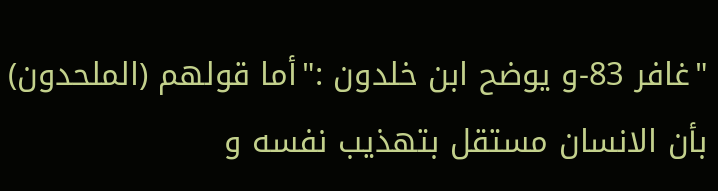"غافر 83-و يوضح ابن خلدون :"أما قولهم (الملحدون) بأن الانسان مستقل بتهذيب نفسه و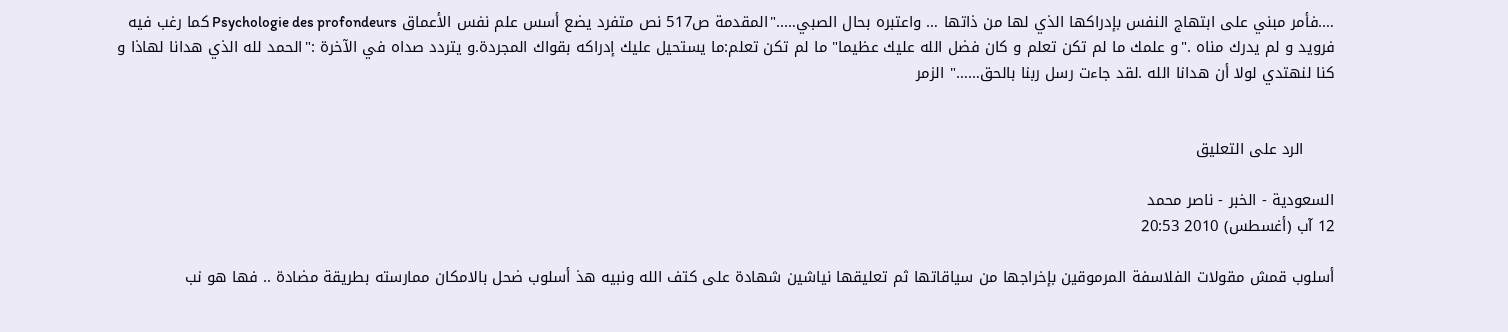….فأمر مبني على ابتهاج النفس بإدراكها الذي لها من ذاتها … واعتبره بحال الصبي….."المقدمة ص517 نص متفرد يضع أسس علم نفس الأعماق Psychologie des profondeurs كما رغب فيه فرويد و لم يدرك مناه ."و علمك ما لم تكن تعلم و كان فضل الله عليك عظيما" ما لم تكن تعلم:ما يستحيل عليك إدراكه بقواك المجردة.و يتردد صداه في الآخرة :"الحمد لله الذي هدانا لهاذا و كنا لنهتدي لولا أن هدانا الله .لقد جاءت رسل ربنا بالحق……" الزمر


      الرد على التعليق

السعودية - الخبر - ناصر محمد
12 آب (أغسطس) 2010 20:53

أسلوب قمش مقولات الفلاسفة المرموقين بإخراجها من سياقاتها ثم تعليقها نياشين شهادة على كتف الله ونبيه هذ أسلوب ضحل بالامكان ممارسته بطريقة مضادة .. فها هو نب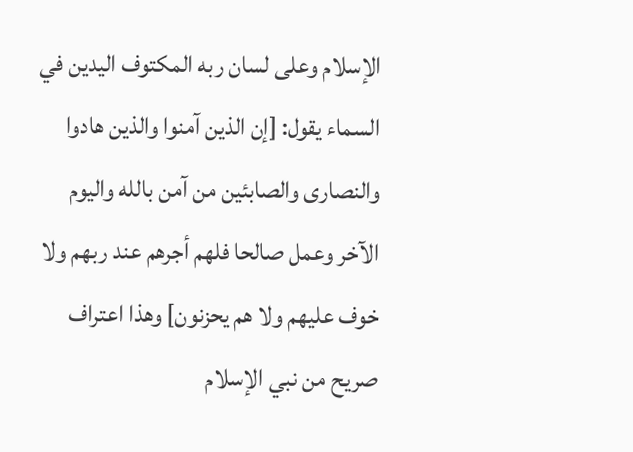الإسلام وعلى لسان ربه المكتوف اليدين في السماء يقول: [إن الذين آمنوا والذين هادوا والنصارى والصابئين من آمن بالله واليوم الآخر وعمل صالحا فلهم أجرهم عند ربهم ولا خوف عليهم ولا هم يحزنون] وهذا اعتراف صريح من نبي الإسلام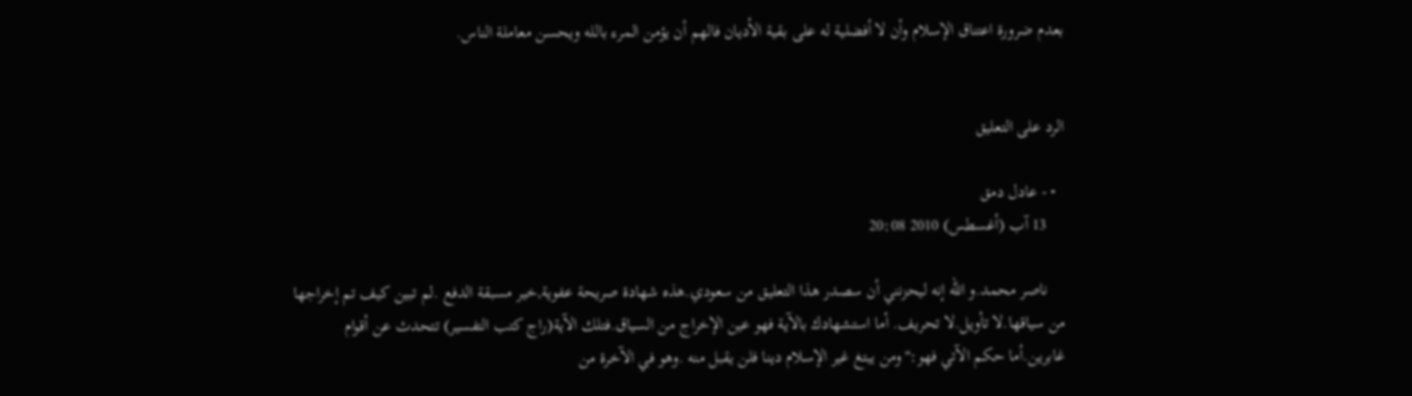بعدم ضرورة اعتناق الإسلام وأن لا أفضلية له على بقية الأديان فالهم أن يؤمن المرء بالله ويحسن معاملة الناس.


الرد على التعليق

  • - عادل دمق
    13 آب (أغسطس) 2010 20:08

    ناصر محمد.و الله إنه ليحزنني أن سصدر هذا التعليق من سعودي.هذه شهادة صريحة عفوية,خير مسبقة الدفع .لم تبين كيف تم إخراجها من سياقها.لا تأويل.لا تحريف. أما استشهادك بالآية فهو عين الإخراج من السياق.فتلك الآية(راج كتب التفسير) تتحدث عن أقوام غابرين.أما حكم الآتي فهو:"ومن يبتغ غير الإسلام دينا فلن يقبل منه .وهو في الآخرة من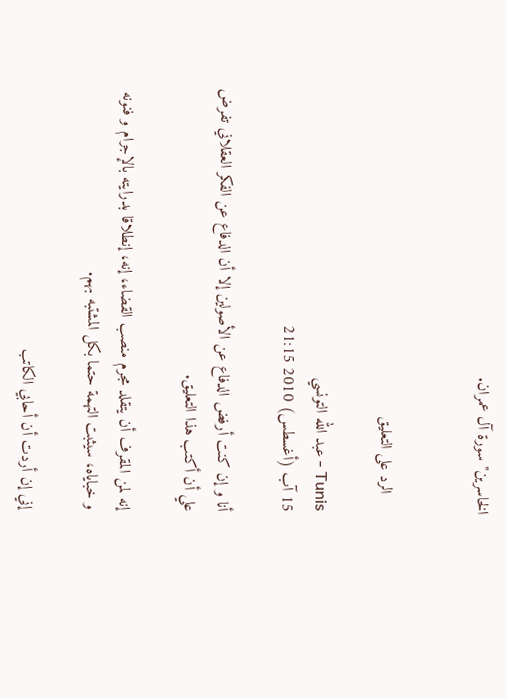الخاسرين" سورة آل عمران.


    الرد على التعليق

Tunis - عبد الله التونسي
15 آب (أغسطس) 2010 21:15

أنا و إن كنت أرفض الدفاع عن الأصولين إلا أن الدفاع عن الفكر العقلاني تفرض علي أن أكتب هذا التعليق.

إنه لمن المقرف أن يتقلد مجرم منصب القضاء، إنه، إنطلاقا بدرايته بالإجرام و فنونه و خباياه، سيثبت التهمة حتما بكل المشتبه بهم.

إني إن أردت أن أحابي الكاتب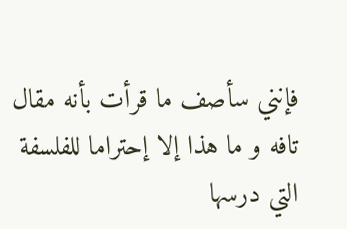فإنني سأصف ما قرأت بأنه مقال تافه و ما هذا إلا إحتراما للفلسفة التي درسها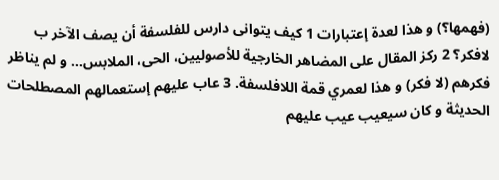(فهمها؟) و هذا لعدة إعتبارات 1 كيف يتوانى دارس للفلسفة أن يصف الآخر ب لافكر؟ 2 ركز المقال على المضاهر الخارجية للأصوليين، الحى، الملابس… و لم يناظر فكرهم (لا فكر) و هذا لعمري قمة اللافلسفة. 3 عاب عليهم إستعمالهم المصطلحات الحديثة و كان سيعيب عيب عليهم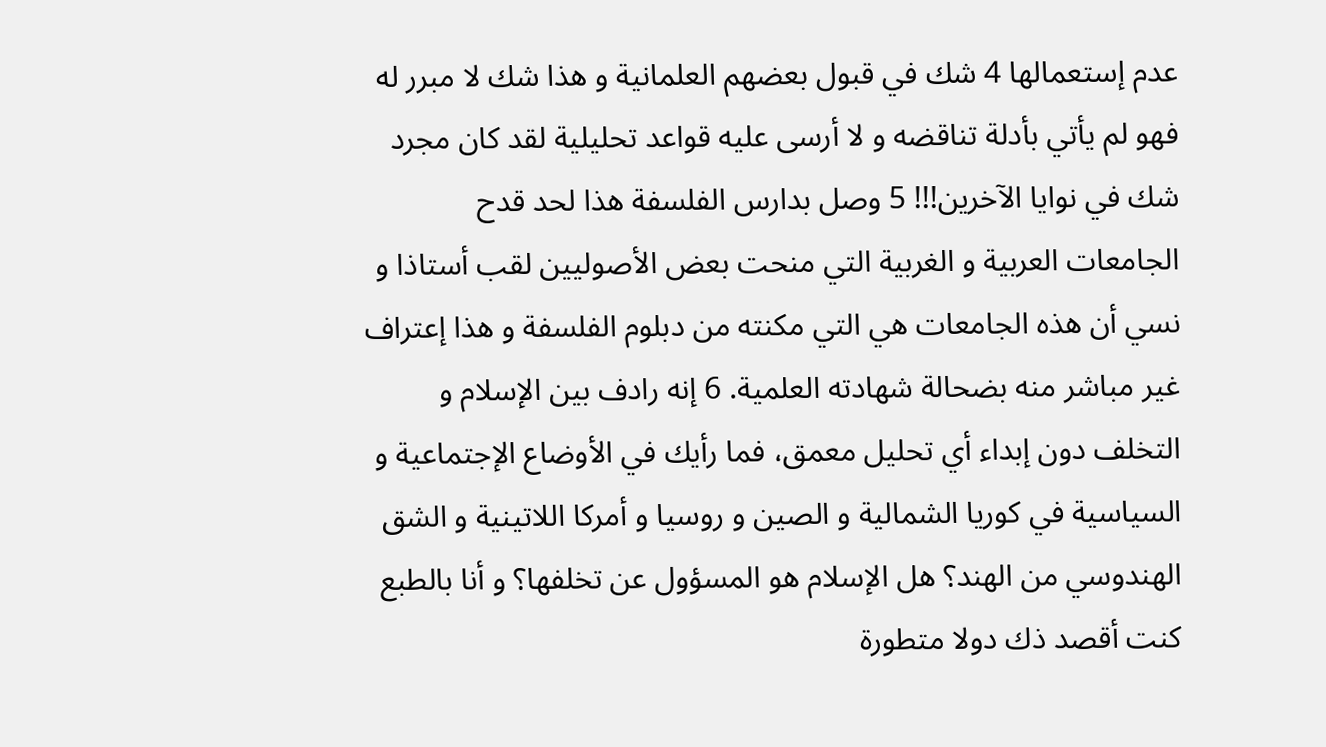عدم إستعمالها 4 شك في قبول بعضهم العلمانية و هذا شك لا مبرر له فهو لم يأتي بأدلة تناقضه و لا أرسى عليه قواعد تحليلية لقد كان مجرد شك في نوايا الآخرين!!! 5 وصل بدارس الفلسفة هذا لحد قدح الجامعات العربية و الغربية التي منحت بعض الأصوليين لقب أستاذا و نسي أن هذه الجامعات هي التي مكنته من دبلوم الفلسفة و هذا إعتراف غير مباشر منه بضحالة شهادته العلمية. 6 إنه رادف بين الإسلام و التخلف دون إبداء أي تحليل معمق، فما رأيك في الأوضاع الإجتماعية و السياسية في كوريا الشمالية و الصين و روسيا و أمركا اللاتينية و الشق الهندوسي من الهند؟ هل الإسلام هو المسؤول عن تخلفها؟ و أنا بالطبع كنت أقصد ذك دولا متطورة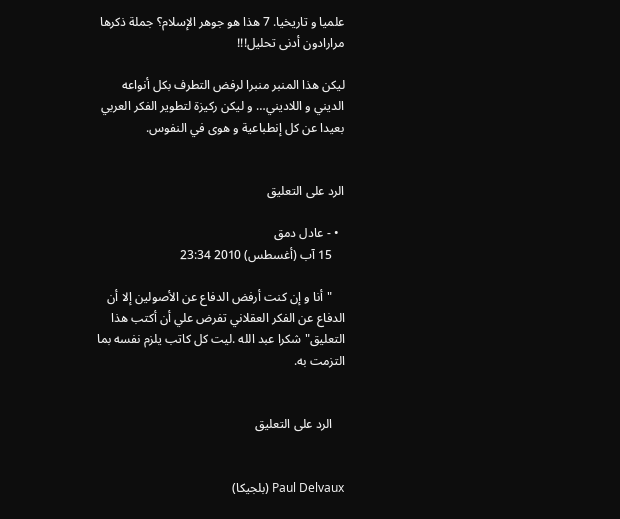علميا و تاريخيا. 7 هذا هو جوهر الإسلام؟ جملة ذكرها مرارادون أدنى تحليل!!!

ليكن هذا المنبر منبرا لرفض التطرف بكل أنواعه الديني و اللاديني… و ليكن ركيزة لتطوير الفكر العربي بعيدا عن كل إنطباعية و هوى في النفوس.


الرد على التعليق

  • - عادل دمق
    15 آب (أغسطس) 2010 23:34

    "أنا و إن كنت أرفض الدفاع عن الأصولين إلا أن الدفاع عن الفكر العقلاني تفرض علي أن أكتب هذا التعليق" شكرا عبد الله .ليت كل كاتب يلزم نفسه بما التزمت به.


    الرد على التعليق


Paul Delvaux (بلجيكا)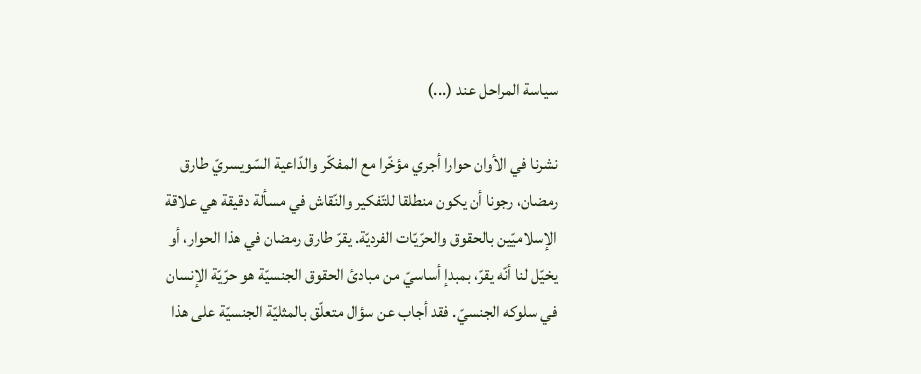سياسة المراحل عند (...)

نشرنا في الأوان حوارا أجري مؤخّرا مع المفكّر والدّاعية السّويسريّ طارق رمضان، رجونا أن يكون منطلقا للتّفكير والنّقاش في مسألة دقيقة هي علاقة الإسلاميّين بالحقوق والحرّيّات الفرديّة. يقرّ طارق رمضان في هذا الحوار، أو يخيّل لنا أنّه يقرّ، بمبدإ أساسيّ من مبادئ الحقوق الجنسيّة هو حرّيّة الإنسان في سلوكه الجنسيّ. فقد أجاب عن سؤال متعلّق بالمثليّة الجنسيّة على هذا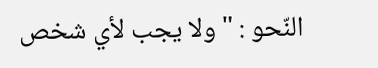النّحو : " ولا يجب لأي شخص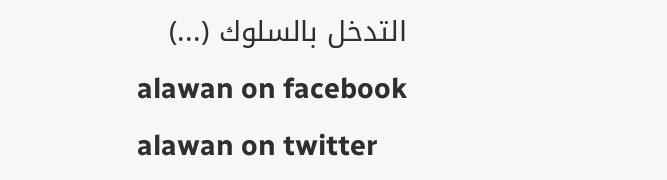التدخل بالسلوك (...)
alawan on facebook
alawan on twitter